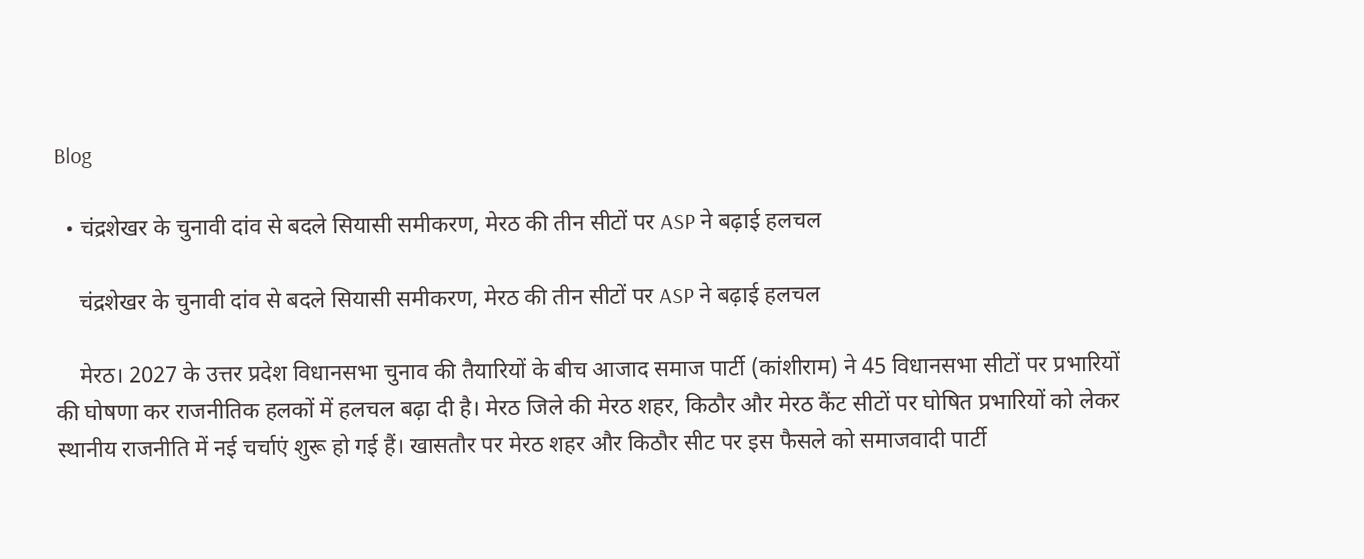Blog

  • चंद्रशेखर के चुनावी दांव से बदले सियासी समीकरण, मेरठ की तीन सीटों पर ASP ने बढ़ाई हलचल

    चंद्रशेखर के चुनावी दांव से बदले सियासी समीकरण, मेरठ की तीन सीटों पर ASP ने बढ़ाई हलचल

    मेरठ। 2027 के उत्तर प्रदेश विधानसभा चुनाव की तैयारियों के बीच आजाद समाज पार्टी (कांशीराम) ने 45 विधानसभा सीटों पर प्रभारियों की घोषणा कर राजनीतिक हलकों में हलचल बढ़ा दी है। मेरठ जिले की मेरठ शहर, किठौर और मेरठ कैंट सीटों पर घोषित प्रभारियों को लेकर स्थानीय राजनीति में नई चर्चाएं शुरू हो गई हैं। खासतौर पर मेरठ शहर और किठौर सीट पर इस फैसले को समाजवादी पार्टी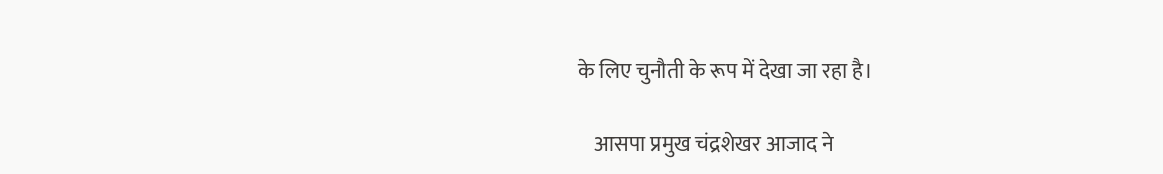के लिए चुनौती के रूप में देखा जा रहा है।

    आसपा प्रमुख चंद्रशेखर आजाद ने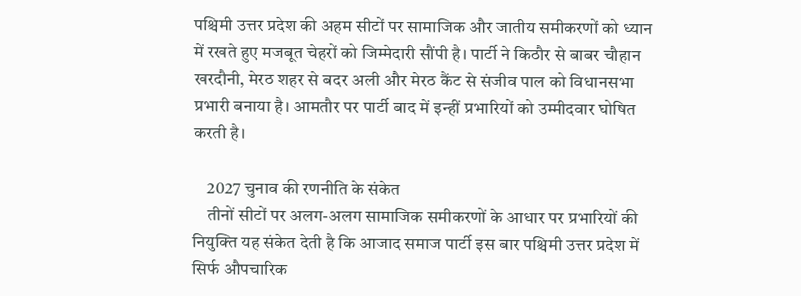पश्चिमी उत्तर प्रदेश की अहम सीटों पर सामाजिक और जातीय समीकरणों को ध्यान में रखते हुए मजबूत चेहरों को जिम्मेदारी सौंपी है। पार्टी ने किठौर से बाबर चौहान खरदौनी, मेरठ शहर से बदर अली और मेरठ कैंट से संजीव पाल को विधानसभा प्रभारी बनाया है। आमतौर पर पार्टी बाद में इन्हीं प्रभारियों को उम्मीदवार घोषित करती है।

    2027 चुनाव की रणनीति के संकेत
    तीनों सीटों पर अलग-अलग सामाजिक समीकरणों के आधार पर प्रभारियों की नियुक्ति यह संकेत देती है कि आजाद समाज पार्टी इस बार पश्चिमी उत्तर प्रदेश में सिर्फ औपचारिक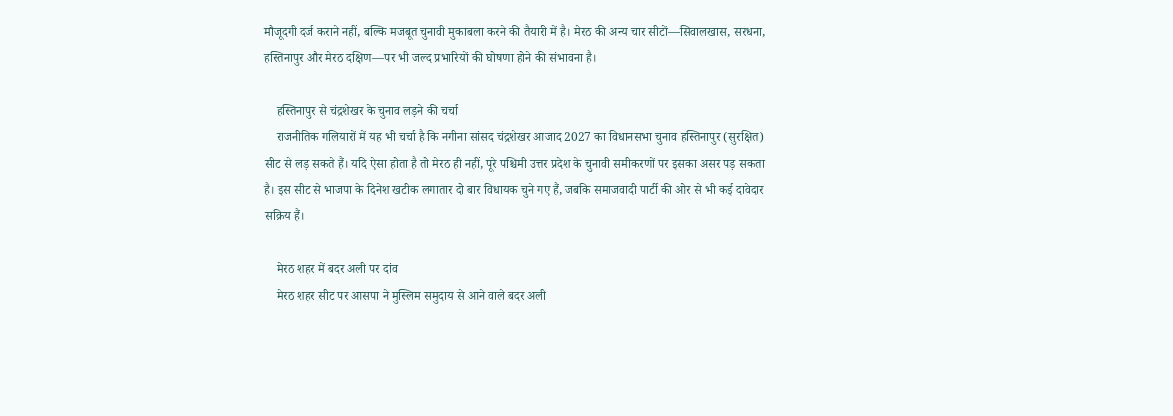मौजूदगी दर्ज कराने नहीं, बल्कि मजबूत चुनावी मुकाबला करने की तैयारी में है। मेरठ की अन्य चार सीटों—सिवालखास, सरधना, हस्तिनापुर और मेरठ दक्षिण—पर भी जल्द प्रभारियों की घोषणा होने की संभावना है।

    हस्तिनापुर से चंद्रशेखर के चुनाव लड़ने की चर्चा
    राजनीतिक गलियारों में यह भी चर्चा है कि नगीना सांसद चंद्रशेखर आजाद 2027 का विधानसभा चुनाव हस्तिनापुर (सुरक्षित) सीट से लड़ सकते हैं। यदि ऐसा होता है तो मेरठ ही नहीं, पूरे पश्चिमी उत्तर प्रदेश के चुनावी समीकरणों पर इसका असर पड़ सकता है। इस सीट से भाजपा के दिनेश खटीक लगातार दो बार विधायक चुने गए हैं, जबकि समाजवादी पार्टी की ओर से भी कई दावेदार सक्रिय हैं।

    मेरठ शहर में बदर अली पर दांव
    मेरठ शहर सीट पर आसपा ने मुस्लिम समुदाय से आने वाले बदर अली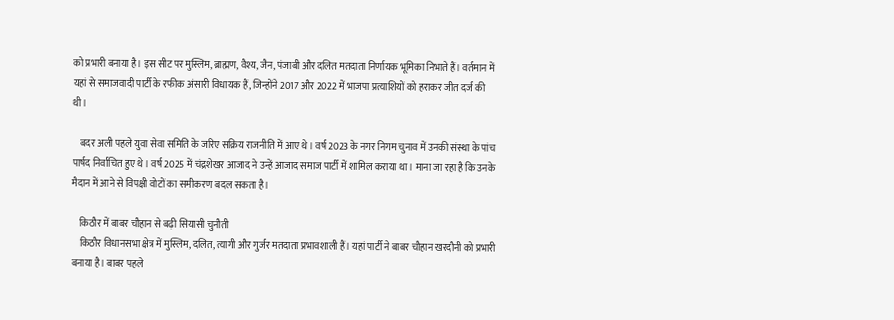को प्रभारी बनाया है। इस सीट पर मुस्लिम, ब्राह्मण, वैश्य, जैन, पंजाबी और दलित मतदाता निर्णायक भूमिका निभाते हैं। वर्तमान में यहां से समाजवादी पार्टी के रफीक अंसारी विधायक हैं, जिन्होंने 2017 और 2022 में भाजपा प्रत्याशियों को हराकर जीत दर्ज की थी।

    बदर अली पहले युवा सेवा समिति के जरिए सक्रिय राजनीति में आए थे। वर्ष 2023 के नगर निगम चुनाव में उनकी संस्था के पांच पार्षद निर्वाचित हुए थे। वर्ष 2025 में चंद्रशेखर आजाद ने उन्हें आजाद समाज पार्टी में शामिल कराया था। माना जा रहा है कि उनके मैदान में आने से विपक्षी वोटों का समीकरण बदल सकता है।

    किठौर में बाबर चौहान से बढ़ी सियासी चुनौती
    किठौर विधानसभा क्षेत्र में मुस्लिम, दलित, त्यागी और गुर्जर मतदाता प्रभावशाली हैं। यहां पार्टी ने बाबर चौहान खरदौनी को प्रभारी बनाया है। बाबर पहले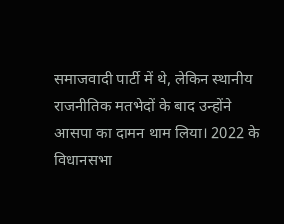समाजवादी पार्टी में थे, लेकिन स्थानीय राजनीतिक मतभेदों के बाद उन्होंने आसपा का दामन थाम लिया। 2022 के विधानसभा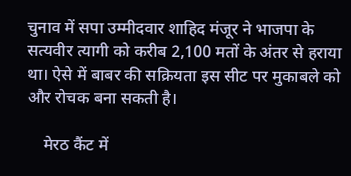चुनाव में सपा उम्मीदवार शाहिद मंजूर ने भाजपा के सत्यवीर त्यागी को करीब 2,100 मतों के अंतर से हराया था। ऐसे में बाबर की सक्रियता इस सीट पर मुकाबले को और रोचक बना सकती है।

    मेरठ कैंट में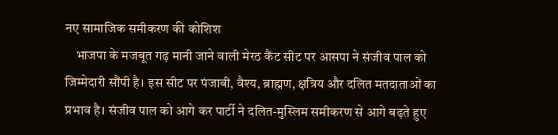नए सामाजिक समीकरण की कोशिश
    भाजपा के मजबूत गढ़ मानी जाने वाली मेरठ कैंट सीट पर आसपा ने संजीव पाल को जिम्मेदारी सौंपी है। इस सीट पर पंजाबी, वैश्य, ब्राह्मण, क्षत्रिय और दलित मतदाताओं का प्रभाव है। संजीव पाल को आगे कर पार्टी ने दलित-मुस्लिम समीकरण से आगे बढ़ते हुए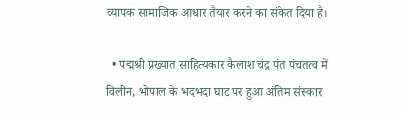व्यापक सामाजिक आधार तैयार करने का संकेत दिया है।

  • पद्मश्री प्रख्यात साहित्यकार कैलाश चंद्र पंत पंचतत्व में विलीन, भोपाल के भदभदा घाट पर हुआ अंतिम संस्कार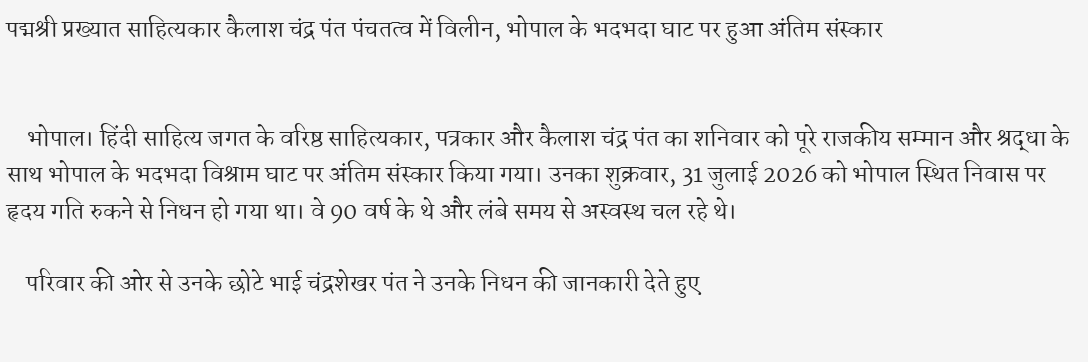पद्मश्री प्रख्यात साहित्यकार कैलाश चंद्र पंत पंचतत्व में विलीन, भोपाल के भदभदा घाट पर हुआ अंतिम संस्कार


    भोपाल। हिंदी साहित्य जगत के वरिष्ठ साहित्यकार, पत्रकार और कैलाश चंद्र पंत का शनिवार को पूरे राजकीय सम्मान और श्रद्धा के साथ भोपाल के भदभदा विश्राम घाट पर अंतिम संस्कार किया गया। उनका शुक्रवार, 31 जुलाई 2026 को भोपाल स्थित निवास पर हृदय गति रुकने से निधन हो गया था। वे 90 वर्ष के थे और लंबे समय से अस्वस्थ चल रहे थे।

    परिवार की ओर से उनके छोटे भाई चंद्रशेखर पंत ने उनके निधन की जानकारी देते हुए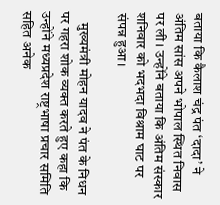बताया कि कैलाश चंद्र पंत ‘दादा’ ने अंतिम सांस अपने भोपाल स्थित निवास पर ली। उन्होंने बताया कि अंतिम संस्कार शनिवार को भदभदा विश्राम घाट पर संपन्न हुआ।

    मुख्यमंत्री मोहन यादव ने पंत के निधन पर गहरा शोक व्यक्त करते हुए कहा कि उन्होंने मध्यप्रदेश राष्ट्रभाषा प्रचार समिति सहित अनेक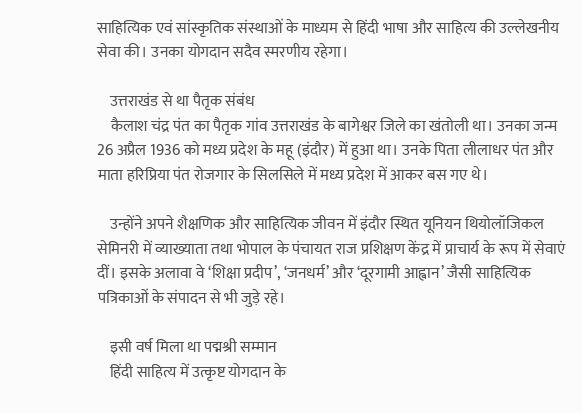साहित्यिक एवं सांस्कृतिक संस्थाओं के माध्यम से हिंदी भाषा और साहित्य की उल्लेखनीय सेवा की। उनका योगदान सदैव स्मरणीय रहेगा।

    उत्तराखंड से था पैतृक संबंध
    कैलाश चंद्र पंत का पैतृक गांव उत्तराखंड के बागेश्वर जिले का खंतोली था। उनका जन्म 26 अप्रैल 1936 को मध्य प्रदेश के महू (इंदौर) में हुआ था। उनके पिता लीलाधर पंत और माता हरिप्रिया पंत रोजगार के सिलसिले में मध्य प्रदेश में आकर बस गए थे।

    उन्होंने अपने शैक्षणिक और साहित्यिक जीवन में इंदौर स्थित यूनियन थियोलॉजिकल सेमिनरी में व्याख्याता तथा भोपाल के पंचायत राज प्रशिक्षण केंद्र में प्राचार्य के रूप में सेवाएं दीं। इसके अलावा वे ‘शिक्षा प्रदीप’, ‘जनधर्म’ और ‘दूरगामी आह्वान’ जैसी साहित्यिक पत्रिकाओं के संपादन से भी जुड़े रहे।

    इसी वर्ष मिला था पद्मश्री सम्मान
    हिंदी साहित्य में उत्कृष्ट योगदान के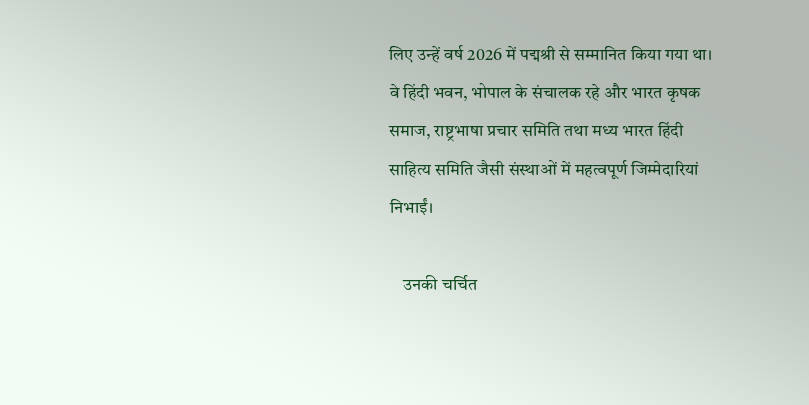लिए उन्हें वर्ष 2026 में पद्मश्री से सम्मानित किया गया था। वे हिंदी भवन, भोपाल के संचालक रहे और भारत कृषक समाज, राष्ट्रभाषा प्रचार समिति तथा मध्य भारत हिंदी साहित्य समिति जैसी संस्थाओं में महत्वपूर्ण जिम्मेदारियां निभाईं।

    उनकी चर्चित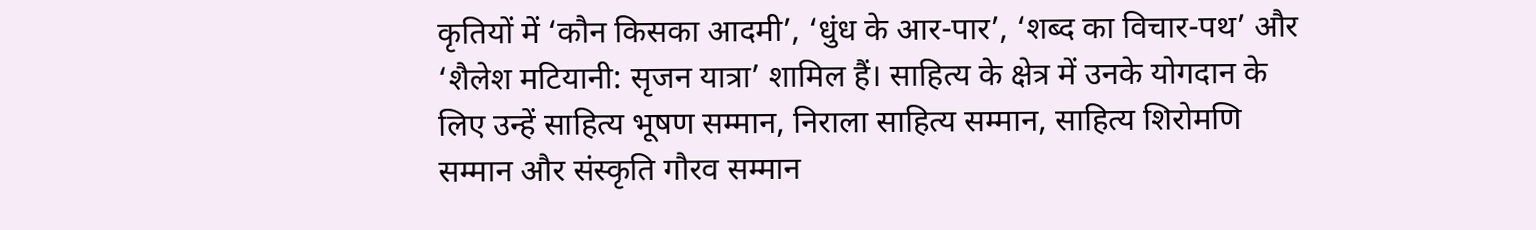कृतियों में ‘कौन किसका आदमी’, ‘धुंध के आर-पार’, ‘शब्द का विचार-पथ’ और ‘शैलेश मटियानी: सृजन यात्रा’ शामिल हैं। साहित्य के क्षेत्र में उनके योगदान के लिए उन्हें साहित्य भूषण सम्मान, निराला साहित्य सम्मान, साहित्य शिरोमणि सम्मान और संस्कृति गौरव सम्मान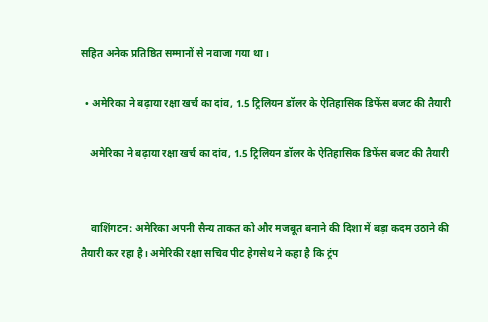सहित अनेक प्रतिष्ठित सम्मानों से नवाजा गया था।

  • अमेरिका ने बढ़ाया रक्षा खर्च का दांव, 1.5 ट्रिलियन डॉलर के ऐतिहासिक डिफेंस बजट की तैयारी

    अमेरिका ने बढ़ाया रक्षा खर्च का दांव, 1.5 ट्रिलियन डॉलर के ऐतिहासिक डिफेंस बजट की तैयारी


    वाशिंगटन: अमेरिका अपनी सैन्य ताकत को और मजबूत बनाने की दिशा में बड़ा कदम उठाने की तैयारी कर रहा है। अमेरिकी रक्षा सचिव पीट हेगसेथ ने कहा है कि ट्रंप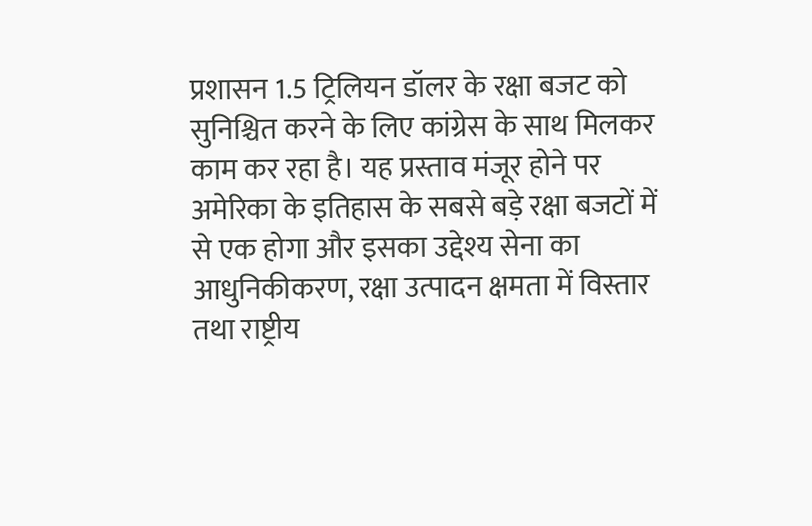प्रशासन 1.5 ट्रिलियन डॉलर के रक्षा बजट को सुनिश्चित करने के लिए कांग्रेस के साथ मिलकर काम कर रहा है। यह प्रस्ताव मंजूर होने पर अमेरिका के इतिहास के सबसे बड़े रक्षा बजटों में से एक होगा और इसका उद्देश्य सेना का आधुनिकीकरण, रक्षा उत्पादन क्षमता में विस्तार तथा राष्ट्रीय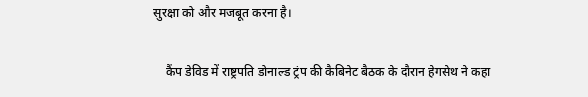सुरक्षा को और मजबूत करना है।

    कैंप डेविड में राष्ट्रपति डोनाल्ड ट्रंप की कैबिनेट बैठक के दौरान हेगसेथ ने कहा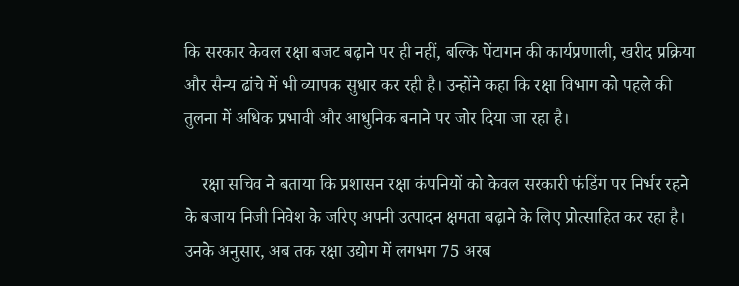कि सरकार केवल रक्षा बजट बढ़ाने पर ही नहीं, बल्कि पेंटागन की कार्यप्रणाली, खरीद प्रक्रिया और सैन्य ढांचे में भी व्यापक सुधार कर रही है। उन्होंने कहा कि रक्षा विभाग को पहले की तुलना में अधिक प्रभावी और आधुनिक बनाने पर जोर दिया जा रहा है।

    रक्षा सचिव ने बताया कि प्रशासन रक्षा कंपनियों को केवल सरकारी फंडिंग पर निर्भर रहने के बजाय निजी निवेश के जरिए अपनी उत्पादन क्षमता बढ़ाने के लिए प्रोत्साहित कर रहा है। उनके अनुसार, अब तक रक्षा उद्योग में लगभग 75 अरब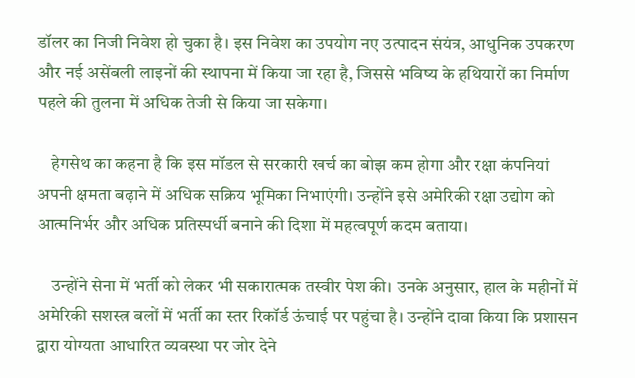डॉलर का निजी निवेश हो चुका है। इस निवेश का उपयोग नए उत्पादन संयंत्र, आधुनिक उपकरण और नई असेंबली लाइनों की स्थापना में किया जा रहा है, जिससे भविष्य के हथियारों का निर्माण पहले की तुलना में अधिक तेजी से किया जा सकेगा।

    हेगसेथ का कहना है कि इस मॉडल से सरकारी खर्च का बोझ कम होगा और रक्षा कंपनियां अपनी क्षमता बढ़ाने में अधिक सक्रिय भूमिका निभाएंगी। उन्होंने इसे अमेरिकी रक्षा उद्योग को आत्मनिर्भर और अधिक प्रतिस्पर्धी बनाने की दिशा में महत्वपूर्ण कदम बताया।

    उन्होंने सेना में भर्ती को लेकर भी सकारात्मक तस्वीर पेश की। उनके अनुसार, हाल के महीनों में अमेरिकी सशस्त्र बलों में भर्ती का स्तर रिकॉर्ड ऊंचाई पर पहुंचा है। उन्होंने दावा किया कि प्रशासन द्वारा योग्यता आधारित व्यवस्था पर जोर देने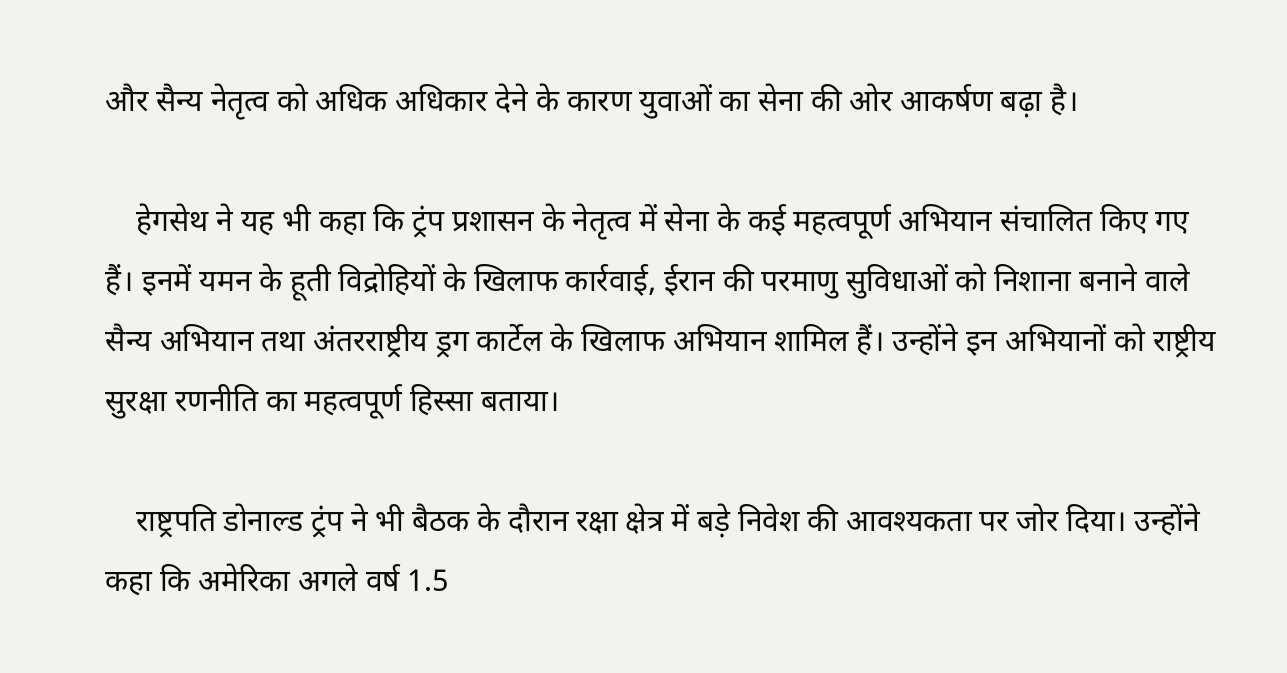और सैन्य नेतृत्व को अधिक अधिकार देने के कारण युवाओं का सेना की ओर आकर्षण बढ़ा है।

    हेगसेथ ने यह भी कहा कि ट्रंप प्रशासन के नेतृत्व में सेना के कई महत्वपूर्ण अभियान संचालित किए गए हैं। इनमें यमन के हूती विद्रोहियों के खिलाफ कार्रवाई, ईरान की परमाणु सुविधाओं को निशाना बनाने वाले सैन्य अभियान तथा अंतरराष्ट्रीय ड्रग कार्टेल के खिलाफ अभियान शामिल हैं। उन्होंने इन अभियानों को राष्ट्रीय सुरक्षा रणनीति का महत्वपूर्ण हिस्सा बताया।

    राष्ट्रपति डोनाल्ड ट्रंप ने भी बैठक के दौरान रक्षा क्षेत्र में बड़े निवेश की आवश्यकता पर जोर दिया। उन्होंने कहा कि अमेरिका अगले वर्ष 1.5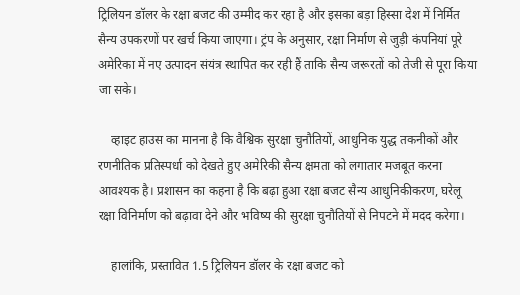ट्रिलियन डॉलर के रक्षा बजट की उम्मीद कर रहा है और इसका बड़ा हिस्सा देश में निर्मित सैन्य उपकरणों पर खर्च किया जाएगा। ट्रंप के अनुसार, रक्षा निर्माण से जुड़ी कंपनियां पूरे अमेरिका में नए उत्पादन संयंत्र स्थापित कर रही हैं ताकि सैन्य जरूरतों को तेजी से पूरा किया जा सके।

    व्हाइट हाउस का मानना है कि वैश्विक सुरक्षा चुनौतियों, आधुनिक युद्ध तकनीकों और रणनीतिक प्रतिस्पर्धा को देखते हुए अमेरिकी सैन्य क्षमता को लगातार मजबूत करना आवश्यक है। प्रशासन का कहना है कि बढ़ा हुआ रक्षा बजट सैन्य आधुनिकीकरण, घरेलू रक्षा विनिर्माण को बढ़ावा देने और भविष्य की सुरक्षा चुनौतियों से निपटने में मदद करेगा।

    हालांकि, प्रस्तावित 1.5 ट्रिलियन डॉलर के रक्षा बजट को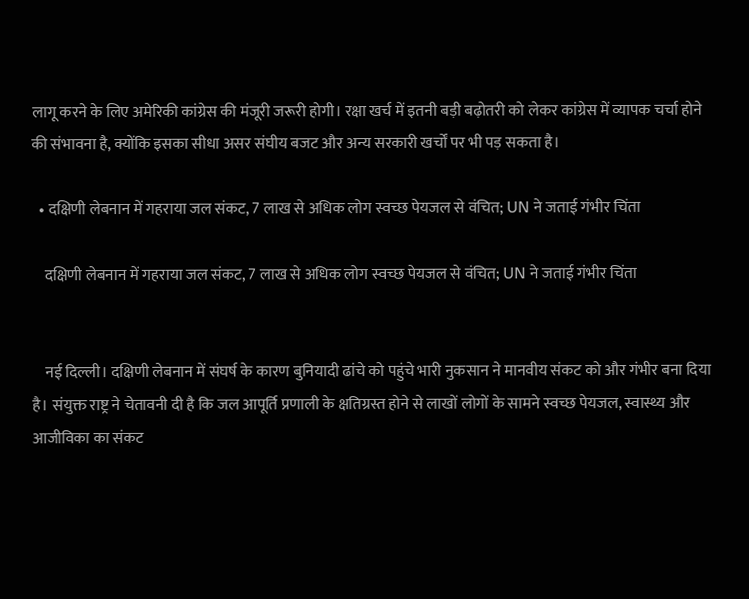लागू करने के लिए अमेरिकी कांग्रेस की मंजूरी जरूरी होगी। रक्षा खर्च में इतनी बड़ी बढ़ोतरी को लेकर कांग्रेस में व्यापक चर्चा होने की संभावना है, क्योंकि इसका सीधा असर संघीय बजट और अन्य सरकारी खर्चों पर भी पड़ सकता है।

  • दक्षिणी लेबनान में गहराया जल संकट, 7 लाख से अधिक लोग स्वच्छ पेयजल से वंचित; UN ने जताई गंभीर चिंता

    दक्षिणी लेबनान में गहराया जल संकट, 7 लाख से अधिक लोग स्वच्छ पेयजल से वंचित; UN ने जताई गंभीर चिंता


    नई दिल्ली। दक्षिणी लेबनान में संघर्ष के कारण बुनियादी ढांचे को पहुंचे भारी नुकसान ने मानवीय संकट को और गंभीर बना दिया है। संयुक्त राष्ट्र ने चेतावनी दी है कि जल आपूर्ति प्रणाली के क्षतिग्रस्त होने से लाखों लोगों के सामने स्वच्छ पेयजल, स्वास्थ्य और आजीविका का संकट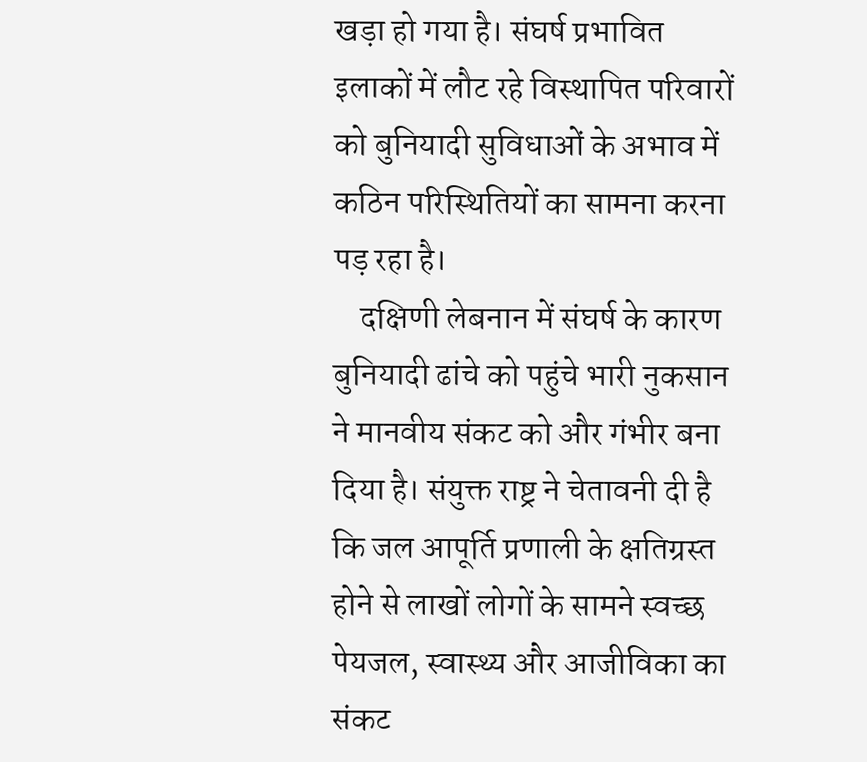खड़ा हो गया है। संघर्ष प्रभावित इलाकों में लौट रहे विस्थापित परिवारों को बुनियादी सुविधाओं के अभाव में कठिन परिस्थितियों का सामना करना पड़ रहा है।
    दक्षिणी लेबनान में संघर्ष के कारण बुनियादी ढांचे को पहुंचे भारी नुकसान ने मानवीय संकट को और गंभीर बना दिया है। संयुक्त राष्ट्र ने चेतावनी दी है कि जल आपूर्ति प्रणाली के क्षतिग्रस्त होने से लाखों लोगों के सामने स्वच्छ पेयजल, स्वास्थ्य और आजीविका का संकट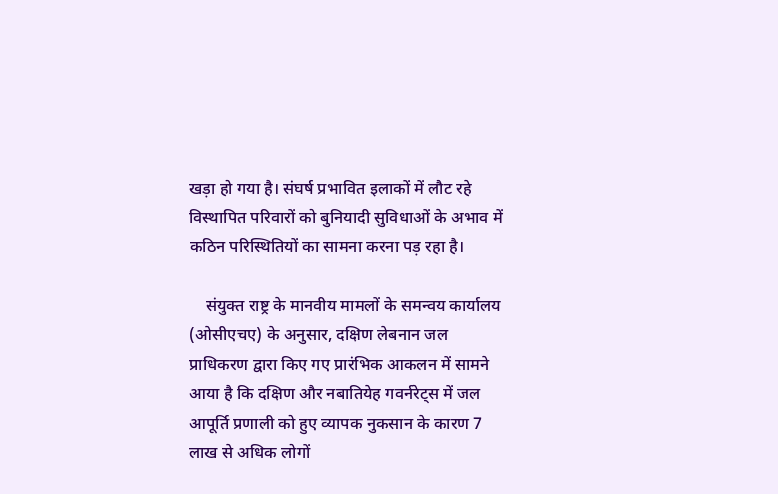खड़ा हो गया है। संघर्ष प्रभावित इलाकों में लौट रहे विस्थापित परिवारों को बुनियादी सुविधाओं के अभाव में कठिन परिस्थितियों का सामना करना पड़ रहा है।

    संयुक्त राष्ट्र के मानवीय मामलों के समन्वय कार्यालय (ओसीएचए) के अनुसार, दक्षिण लेबनान जल प्राधिकरण द्वारा किए गए प्रारंभिक आकलन में सामने आया है कि दक्षिण और नबातियेह गवर्नरेट्स में जल आपूर्ति प्रणाली को हुए व्यापक नुकसान के कारण 7 लाख से अधिक लोगों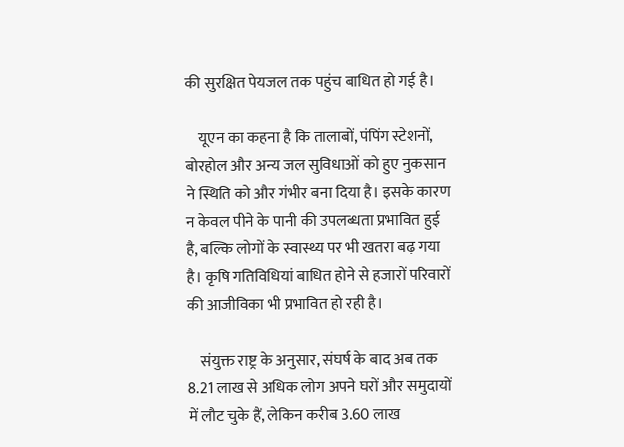की सुरक्षित पेयजल तक पहुंच बाधित हो गई है।

    यूएन का कहना है कि तालाबों, पंपिंग स्टेशनों, बोरहोल और अन्य जल सुविधाओं को हुए नुकसान ने स्थिति को और गंभीर बना दिया है। इसके कारण न केवल पीने के पानी की उपलब्धता प्रभावित हुई है, बल्कि लोगों के स्वास्थ्य पर भी खतरा बढ़ गया है। कृषि गतिविधियां बाधित होने से हजारों परिवारों की आजीविका भी प्रभावित हो रही है।

    संयुक्त राष्ट्र के अनुसार, संघर्ष के बाद अब तक 8.21 लाख से अधिक लोग अपने घरों और समुदायों में लौट चुके हैं, लेकिन करीब 3.60 लाख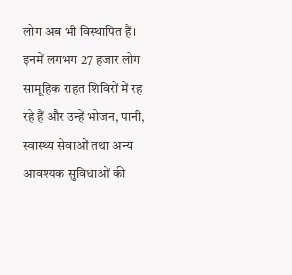लोग अब भी विस्थापित हैं। इनमें लगभग 27 हजार लोग सामूहिक राहत शिविरों में रह रहे हैं और उन्हें भोजन, पानी, स्वास्थ्य सेवाओं तथा अन्य आवश्यक सुविधाओं की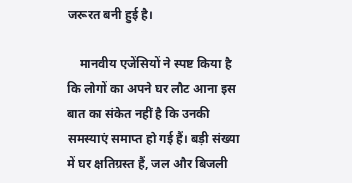जरूरत बनी हुई है।

    मानवीय एजेंसियों ने स्पष्ट किया है कि लोगों का अपने घर लौट आना इस बात का संकेत नहीं है कि उनकी समस्याएं समाप्त हो गई हैं। बड़ी संख्या में घर क्षतिग्रस्त हैं, जल और बिजली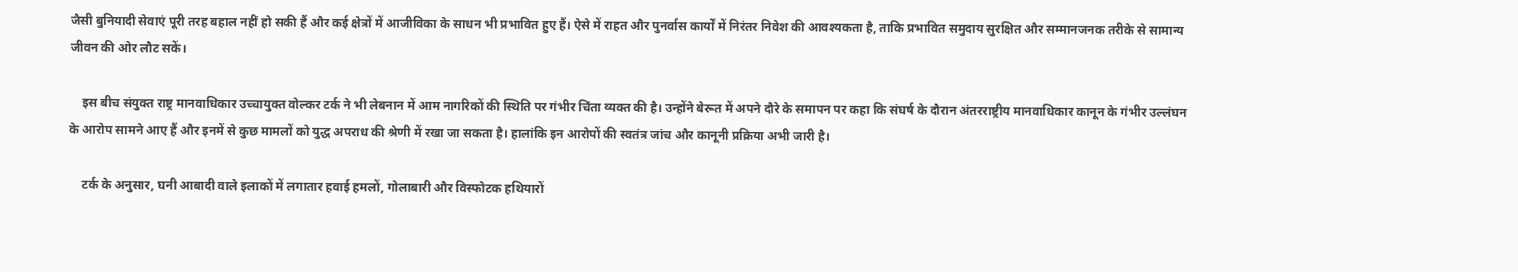जैसी बुनियादी सेवाएं पूरी तरह बहाल नहीं हो सकी हैं और कई क्षेत्रों में आजीविका के साधन भी प्रभावित हुए हैं। ऐसे में राहत और पुनर्वास कार्यों में निरंतर निवेश की आवश्यकता है, ताकि प्रभावित समुदाय सुरक्षित और सम्मानजनक तरीके से सामान्य जीवन की ओर लौट सकें।

    इस बीच संयुक्त राष्ट्र मानवाधिकार उच्चायुक्त वोल्कर टर्क ने भी लेबनान में आम नागरिकों की स्थिति पर गंभीर चिंता व्यक्त की है। उन्होंने बेरूत में अपने दौरे के समापन पर कहा कि संघर्ष के दौरान अंतरराष्ट्रीय मानवाधिकार कानून के गंभीर उल्लंघन के आरोप सामने आए हैं और इनमें से कुछ मामलों को युद्ध अपराध की श्रेणी में रखा जा सकता है। हालांकि इन आरोपों की स्वतंत्र जांच और कानूनी प्रक्रिया अभी जारी है।

    टर्क के अनुसार, घनी आबादी वाले इलाकों में लगातार हवाई हमलों, गोलाबारी और विस्फोटक हथियारों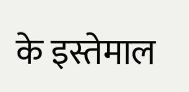के इस्तेमाल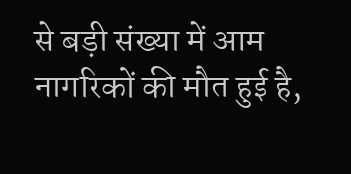से बड़ी संख्या में आम नागरिकों की मौत हुई है,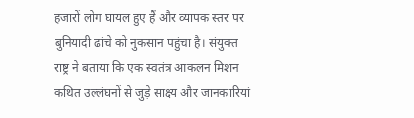हजारों लोग घायल हुए हैं और व्यापक स्तर पर बुनियादी ढांचे को नुकसान पहुंचा है। संयुक्त राष्ट्र ने बताया कि एक स्वतंत्र आकलन मिशन कथित उल्लंघनों से जुड़े साक्ष्य और जानकारियां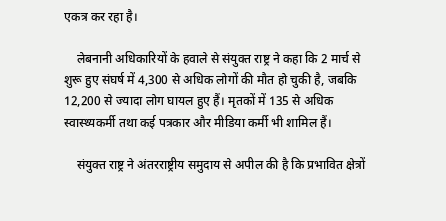एकत्र कर रहा है।

    लेबनानी अधिकारियों के हवाले से संयुक्त राष्ट्र ने कहा कि 2 मार्च से शुरू हुए संघर्ष में 4,300 से अधिक लोगों की मौत हो चुकी है, जबकि 12,200 से ज्यादा लोग घायल हुए हैं। मृतकों में 135 से अधिक स्वास्थ्यकर्मी तथा कई पत्रकार और मीडिया कर्मी भी शामिल हैं।

    संयुक्त राष्ट्र ने अंतरराष्ट्रीय समुदाय से अपील की है कि प्रभावित क्षेत्रों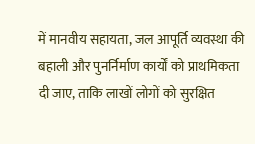में मानवीय सहायता, जल आपूर्ति व्यवस्था की बहाली और पुनर्निर्माण कार्यों को प्राथमिकता दी जाए, ताकि लाखों लोगों को सुरक्षित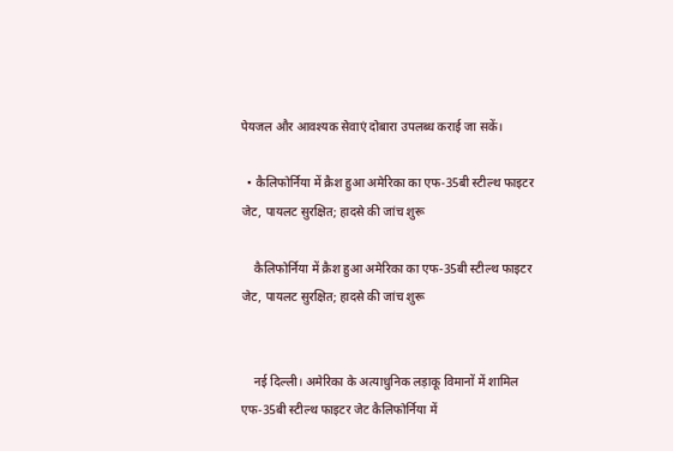पेयजल और आवश्यक सेवाएं दोबारा उपलब्ध कराई जा सकें।

  • कैलिफोर्निया में क्रैश हुआ अमेरिका का एफ-35बी स्टील्थ फाइटर जेट, पायलट सुरक्षित; हादसे की जांच शुरू

    कैलिफोर्निया में क्रैश हुआ अमेरिका का एफ-35बी स्टील्थ फाइटर जेट, पायलट सुरक्षित; हादसे की जांच शुरू


    नई दिल्ली। अमेरिका के अत्याधुनिक लड़ाकू विमानों में शामिल एफ-35बी स्टील्थ फाइटर जेट कैलिफोर्निया में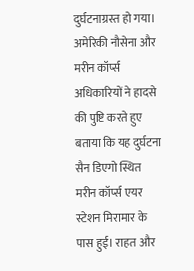दुर्घटनाग्रस्त हो गया। अमेरिकी नौसेना और मरीन कॉर्प्स अधिकारियों ने हादसे की पुष्टि करते हुए बताया कि यह दुर्घटना सैन डिएगो स्थित मरीन कॉर्प्स एयर स्टेशन मिरामार के पास हुई। राहत और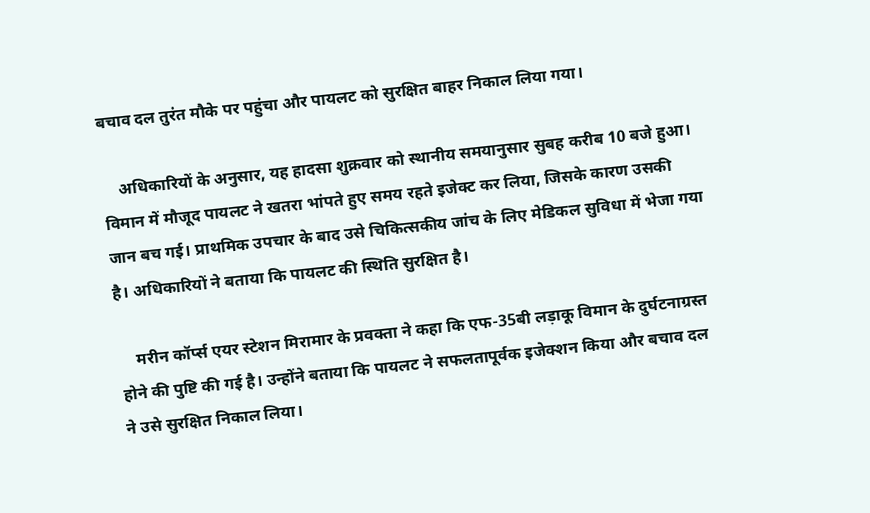बचाव दल तुरंत मौके पर पहुंचा और पायलट को सुरक्षित बाहर निकाल लिया गया।

    अधिकारियों के अनुसार, यह हादसा शुक्रवार को स्थानीय समयानुसार सुबह करीब 10 बजे हुआ। विमान में मौजूद पायलट ने खतरा भांपते हुए समय रहते इजेक्ट कर लिया, जिसके कारण उसकी जान बच गई। प्राथमिक उपचार के बाद उसे चिकित्सकीय जांच के लिए मेडिकल सुविधा में भेजा गया है। अधिकारियों ने बताया कि पायलट की स्थिति सुरक्षित है।

    मरीन कॉर्प्स एयर स्टेशन मिरामार के प्रवक्ता ने कहा कि एफ-35बी लड़ाकू विमान के दुर्घटनाग्रस्त होने की पुष्टि की गई है। उन्होंने बताया कि पायलट ने सफलतापूर्वक इजेक्शन किया और बचाव दल ने उसे सुरक्षित निकाल लिया।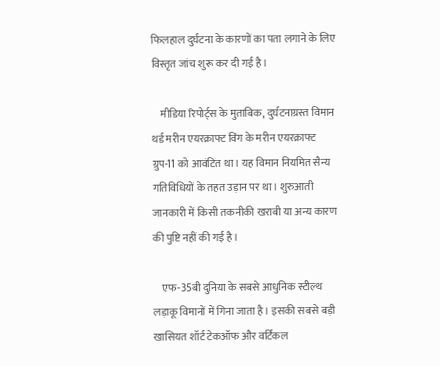फिलहाल दुर्घटना के कारणों का पता लगाने के लिए विस्तृत जांच शुरू कर दी गई है।

    मीडिया रिपोर्ट्स के मुताबिक, दुर्घटनाग्रस्त विमान थर्ड मरीन एयरक्राफ्ट विंग के मरीन एयरक्राफ्ट ग्रुप-11 को आवंटित था। यह विमान नियमित सैन्य गतिविधियों के तहत उड़ान पर था। शुरुआती जानकारी में किसी तकनीकी खराबी या अन्य कारण की पुष्टि नहीं की गई है।

    एफ-35बी दुनिया के सबसे आधुनिक स्टील्थ लड़ाकू विमानों में गिना जाता है। इसकी सबसे बड़ी खासियत शॉर्ट टेकऑफ और वर्टिकल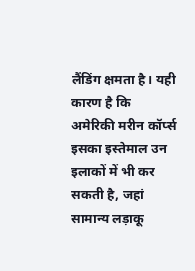लैंडिंग क्षमता है। यही कारण है कि अमेरिकी मरीन कॉर्प्स इसका इस्तेमाल उन इलाकों में भी कर सकती है, जहां सामान्य लड़ाकू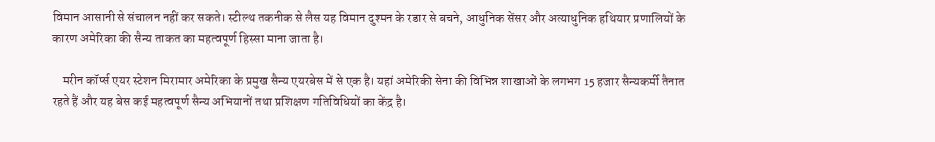विमान आसानी से संचालन नहीं कर सकते। स्टील्थ तकनीक से लैस यह विमान दुश्मन के रडार से बचने, आधुनिक सेंसर और अत्याधुनिक हथियार प्रणालियों के कारण अमेरिका की सैन्य ताकत का महत्वपूर्ण हिस्सा माना जाता है।

    मरीन कॉर्प्स एयर स्टेशन मिरामार अमेरिका के प्रमुख सैन्य एयरबेस में से एक है। यहां अमेरिकी सेना की विभिन्न शाखाओं के लगभग 15 हजार सैन्यकर्मी तैनात रहते हैं और यह बेस कई महत्वपूर्ण सैन्य अभियानों तथा प्रशिक्षण गतिविधियों का केंद्र है।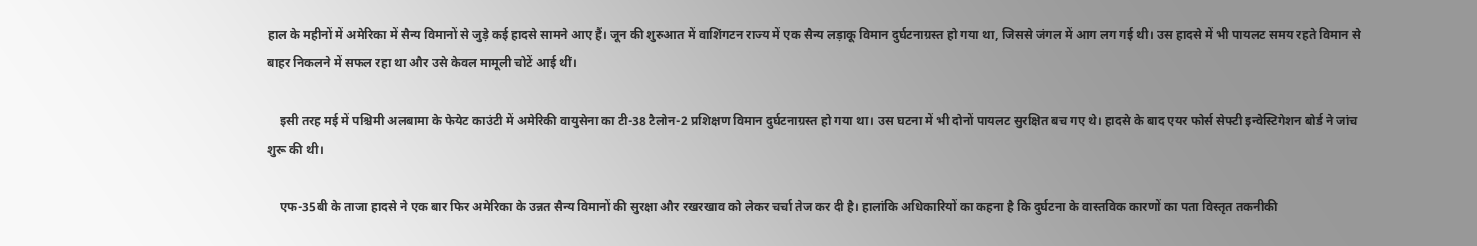हाल के महीनों में अमेरिका में सैन्य विमानों से जुड़े कई हादसे सामने आए हैं। जून की शुरुआत में वाशिंगटन राज्य में एक सैन्य लड़ाकू विमान दुर्घटनाग्रस्त हो गया था, जिससे जंगल में आग लग गई थी। उस हादसे में भी पायलट समय रहते विमान से बाहर निकलने में सफल रहा था और उसे केवल मामूली चोटें आई थीं।

    इसी तरह मई में पश्चिमी अलबामा के फेयेट काउंटी में अमेरिकी वायुसेना का टी-38 टैलोन-2 प्रशिक्षण विमान दुर्घटनाग्रस्त हो गया था। उस घटना में भी दोनों पायलट सुरक्षित बच गए थे। हादसे के बाद एयर फोर्स सेफ्टी इन्वेस्टिगेशन बोर्ड ने जांच शुरू की थी।

    एफ-35बी के ताजा हादसे ने एक बार फिर अमेरिका के उन्नत सैन्य विमानों की सुरक्षा और रखरखाव को लेकर चर्चा तेज कर दी है। हालांकि अधिकारियों का कहना है कि दुर्घटना के वास्तविक कारणों का पता विस्तृत तकनीकी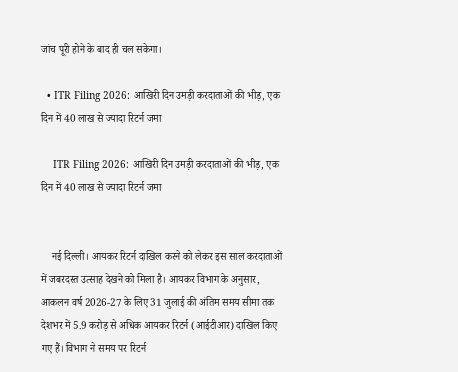जांच पूरी होने के बाद ही चल सकेगा।

  • ITR Filing 2026: आखिरी दिन उमड़ी करदाताओं की भीड़, एक दिन में 40 लाख से ज्यादा रिटर्न जमा

    ITR Filing 2026: आखिरी दिन उमड़ी करदाताओं की भीड़, एक दिन में 40 लाख से ज्यादा रिटर्न जमा


    नई दिल्ली। आयकर रिटर्न दाखिल करने को लेकर इस साल करदाताओं में जबरदस्त उत्साह देखने को मिला है। आयकर विभाग के अनुसार, आकलन वर्ष 2026-27 के लिए 31 जुलाई की अंतिम समय सीमा तक देशभर में 5.9 करोड़ से अधिक आयकर रिटर्न (आईटीआर) दाखिल किए गए हैं। विभाग ने समय पर रिटर्न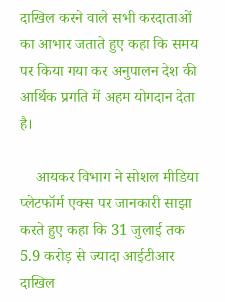दाखिल करने वाले सभी करदाताओं का आभार जताते हुए कहा कि समय पर किया गया कर अनुपालन देश की आर्थिक प्रगति में अहम योगदान देता है।

    आयकर विभाग ने सोशल मीडिया प्लेटफॉर्म एक्स पर जानकारी साझा करते हुए कहा कि 31 जुलाई तक 5.9 करोड़ से ज्यादा आईटीआर दाखिल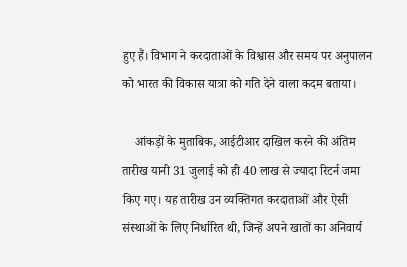हुए हैं। विभाग ने करदाताओं के विश्वास और समय पर अनुपालन को भारत की विकास यात्रा को गति देने वाला कदम बताया।

    आंकड़ों के मुताबिक, आईटीआर दाखिल करने की अंतिम तारीख यानी 31 जुलाई को ही 40 लाख से ज्यादा रिटर्न जमा किए गए। यह तारीख उन व्यक्तिगत करदाताओं और ऐसी संस्थाओं के लिए निर्धारित थी, जिन्हें अपने खातों का अनिवार्य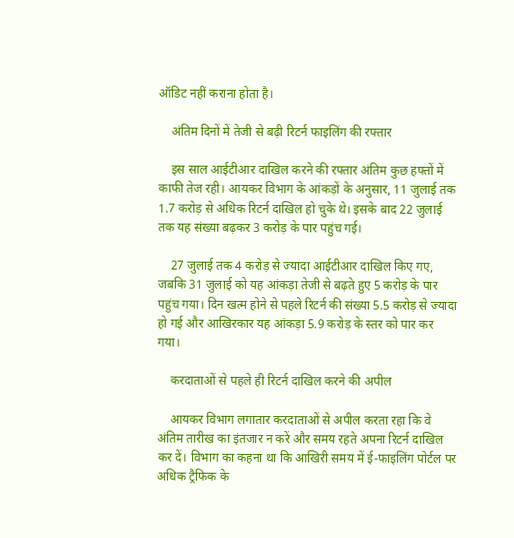ऑडिट नहीं कराना होता है।

    अंतिम दिनों में तेजी से बढ़ी रिटर्न फाइलिंग की रफ्तार

    इस साल आईटीआर दाखिल करने की रफ्तार अंतिम कुछ हफ्तों में काफी तेज रही। आयकर विभाग के आंकड़ों के अनुसार, 11 जुलाई तक 1.7 करोड़ से अधिक रिटर्न दाखिल हो चुके थे। इसके बाद 22 जुलाई तक यह संख्या बढ़कर 3 करोड़ के पार पहुंच गई।

    27 जुलाई तक 4 करोड़ से ज्यादा आईटीआर दाखिल किए गए, जबकि 31 जुलाई को यह आंकड़ा तेजी से बढ़ते हुए 5 करोड़ के पार पहुंच गया। दिन खत्म होने से पहले रिटर्न की संख्या 5.5 करोड़ से ज्यादा हो गई और आखिरकार यह आंकड़ा 5.9 करोड़ के स्तर को पार कर गया।

    करदाताओं से पहले ही रिटर्न दाखिल करने की अपील

    आयकर विभाग लगातार करदाताओं से अपील करता रहा कि वे अंतिम तारीख का इंतजार न करें और समय रहते अपना रिटर्न दाखिल कर दें। विभाग का कहना था कि आखिरी समय में ई-फाइलिंग पोर्टल पर अधिक ट्रैफिक के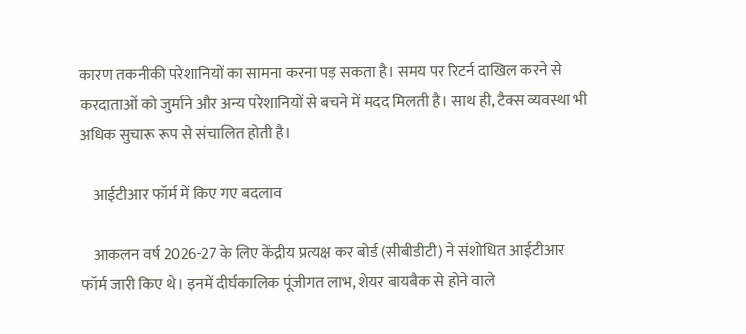कारण तकनीकी परेशानियों का सामना करना पड़ सकता है। समय पर रिटर्न दाखिल करने से करदाताओं को जुर्माने और अन्य परेशानियों से बचने में मदद मिलती है। साथ ही, टैक्स व्यवस्था भी अधिक सुचारू रूप से संचालित होती है।

    आईटीआर फॉर्म में किए गए बदलाव

    आकलन वर्ष 2026-27 के लिए केंद्रीय प्रत्यक्ष कर बोर्ड (सीबीडीटी) ने संशोधित आईटीआर फॉर्म जारी किए थे। इनमें दीर्घकालिक पूंजीगत लाभ, शेयर बायबैक से होने वाले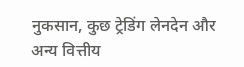नुकसान, कुछ ट्रेडिंग लेनदेन और अन्य वित्तीय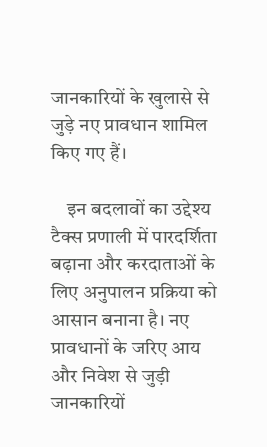जानकारियों के खुलासे से जुड़े नए प्रावधान शामिल किए गए हैं।

    इन बदलावों का उद्देश्य टैक्स प्रणाली में पारदर्शिता बढ़ाना और करदाताओं के लिए अनुपालन प्रक्रिया को आसान बनाना है। नए प्रावधानों के जरिए आय और निवेश से जुड़ी जानकारियों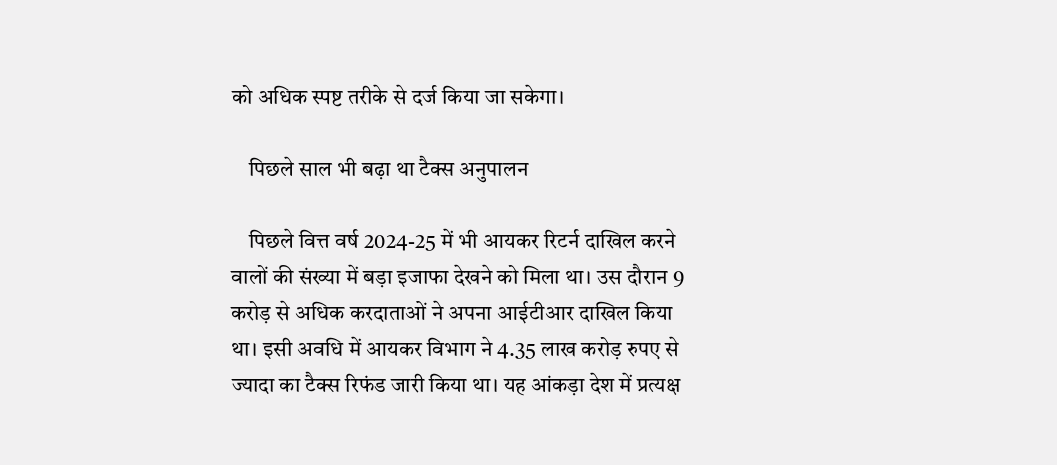को अधिक स्पष्ट तरीके से दर्ज किया जा सकेगा।

    पिछले साल भी बढ़ा था टैक्स अनुपालन

    पिछले वित्त वर्ष 2024-25 में भी आयकर रिटर्न दाखिल करने वालों की संख्या में बड़ा इजाफा देखने को मिला था। उस दौरान 9 करोड़ से अधिक करदाताओं ने अपना आईटीआर दाखिल किया था। इसी अवधि में आयकर विभाग ने 4.35 लाख करोड़ रुपए से ज्यादा का टैक्स रिफंड जारी किया था। यह आंकड़ा देश में प्रत्यक्ष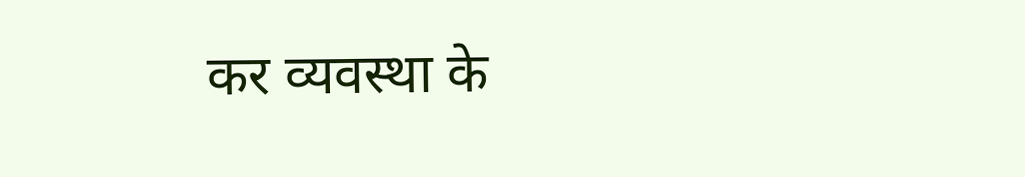कर व्यवस्था के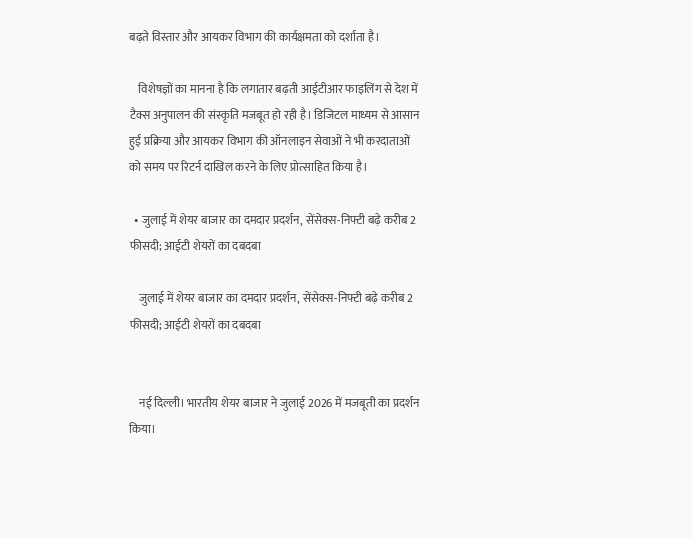बढ़ते विस्तार और आयकर विभाग की कार्यक्षमता को दर्शाता है।

    विशेषज्ञों का मानना है कि लगातार बढ़ती आईटीआर फाइलिंग से देश में टैक्स अनुपालन की संस्कृति मजबूत हो रही है। डिजिटल माध्यम से आसान हुई प्रक्रिया और आयकर विभाग की ऑनलाइन सेवाओं ने भी करदाताओं को समय पर रिटर्न दाखिल करने के लिए प्रोत्साहित किया है।

  • जुलाई में शेयर बाजार का दमदार प्रदर्शन, सेंसेक्स-निफ्टी बढ़े करीब 2 फीसदी; आईटी शेयरों का दबदबा

    जुलाई में शेयर बाजार का दमदार प्रदर्शन, सेंसेक्स-निफ्टी बढ़े करीब 2 फीसदी; आईटी शेयरों का दबदबा


    नई दिल्ली। भारतीय शेयर बाजार ने जुलाई 2026 में मजबूती का प्रदर्शन किया।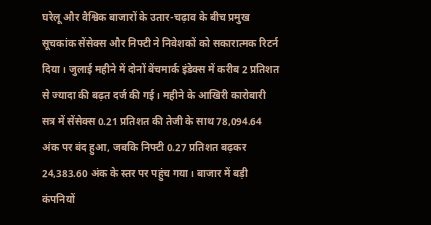घरेलू और वैश्विक बाजारों के उतार-चढ़ाव के बीच प्रमुख सूचकांक सेंसेक्स और निफ्टी ने निवेशकों को सकारात्मक रिटर्न दिया। जुलाई महीने में दोनों बेंचमार्क इंडेक्स में करीब 2 प्रतिशत से ज्यादा की बढ़त दर्ज की गई। महीने के आखिरी कारोबारी सत्र में सेंसेक्स 0.21 प्रतिशत की तेजी के साथ 78,094.64 अंक पर बंद हुआ, जबकि निफ्टी 0.27 प्रतिशत बढ़कर 24,383.60 अंक के स्तर पर पहुंच गया। बाजार में बड़ी कंपनियों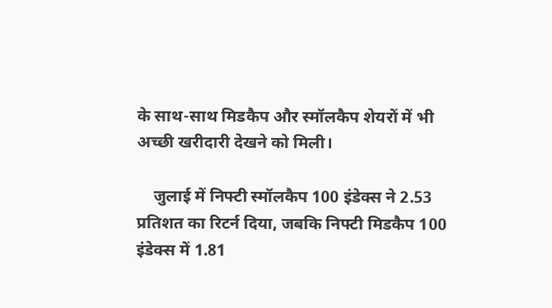के साथ-साथ मिडकैप और स्मॉलकैप शेयरों में भी अच्छी खरीदारी देखने को मिली।

    जुलाई में निफ्टी स्मॉलकैप 100 इंडेक्स ने 2.53 प्रतिशत का रिटर्न दिया, जबकि निफ्टी मिडकैप 100 इंडेक्स में 1.81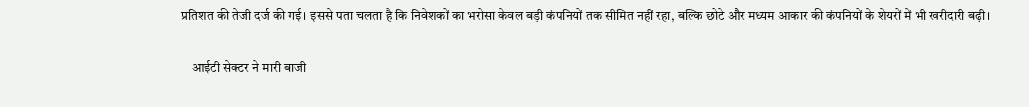प्रतिशत की तेजी दर्ज की गई। इससे पता चलता है कि निवेशकों का भरोसा केवल बड़ी कंपनियों तक सीमित नहीं रहा, बल्कि छोटे और मध्यम आकार की कंपनियों के शेयरों में भी खरीदारी बढ़ी।

    आईटी सेक्टर ने मारी बाजी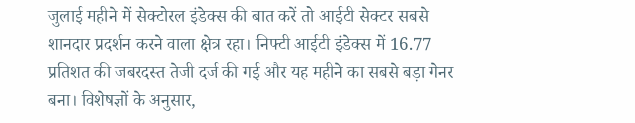जुलाई महीने में सेक्टोरल इंडेक्स की बात करें तो आईटी सेक्टर सबसे शानदार प्रदर्शन करने वाला क्षेत्र रहा। निफ्टी आईटी इंडेक्स में 16.77 प्रतिशत की जबरदस्त तेजी दर्ज की गई और यह महीने का सबसे बड़ा गेनर बना। विशेषज्ञों के अनुसार,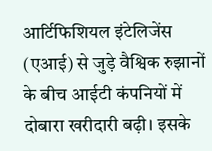आर्टिफिशियल इंटेलिजेंस (एआई) से जुड़े वैश्विक रुझानों के बीच आईटी कंपनियों में दोबारा खरीदारी बढ़ी। इसके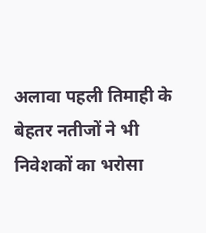अलावा पहली तिमाही के बेहतर नतीजों ने भी निवेशकों का भरोसा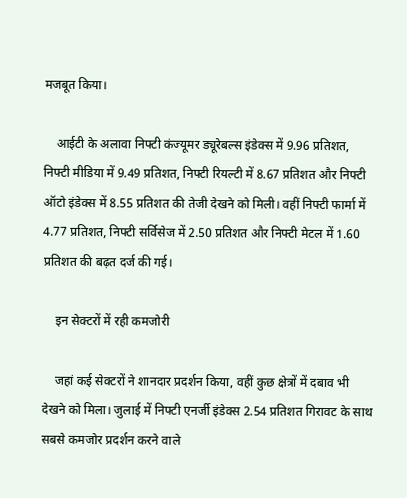मजबूत किया।

    आईटी के अलावा निफ्टी कंज्यूमर ड्यूरेबल्स इंडेक्स में 9.96 प्रतिशत, निफ्टी मीडिया में 9.49 प्रतिशत, निफ्टी रियल्टी में 8.67 प्रतिशत और निफ्टी ऑटो इंडेक्स में 8.55 प्रतिशत की तेजी देखने को मिली। वहीं निफ्टी फार्मा में 4.77 प्रतिशत, निफ्टी सर्विसेज में 2.50 प्रतिशत और निफ्टी मेटल में 1.60 प्रतिशत की बढ़त दर्ज की गई।

    इन सेक्टरों में रही कमजोरी

    जहां कई सेक्टरों ने शानदार प्रदर्शन किया, वहीं कुछ क्षेत्रों में दबाव भी देखने को मिला। जुलाई में निफ्टी एनर्जी इंडेक्स 2.54 प्रतिशत गिरावट के साथ सबसे कमजोर प्रदर्शन करने वाले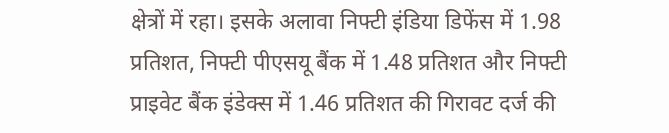क्षेत्रों में रहा। इसके अलावा निफ्टी इंडिया डिफेंस में 1.98 प्रतिशत, निफ्टी पीएसयू बैंक में 1.48 प्रतिशत और निफ्टी प्राइवेट बैंक इंडेक्स में 1.46 प्रतिशत की गिरावट दर्ज की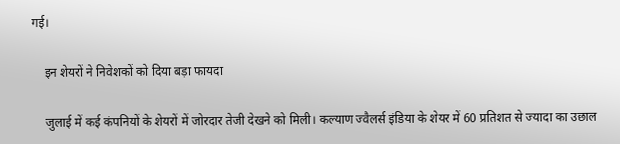गई।

    इन शेयरों ने निवेशकों को दिया बड़ा फायदा

    जुलाई में कई कंपनियों के शेयरों में जोरदार तेजी देखने को मिली। कल्याण ज्वैलर्स इंडिया के शेयर में 60 प्रतिशत से ज्यादा का उछाल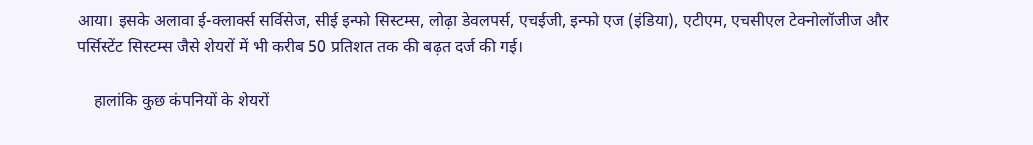आया। इसके अलावा ई-क्लार्क्स सर्विसेज, सीई इन्फो सिस्टम्स, लोढ़ा डेवलपर्स, एचईजी, इन्फो एज (इंडिया), एटीएम, एचसीएल टेक्नोलॉजीज और पर्सिस्टेंट सिस्टम्स जैसे शेयरों में भी करीब 50 प्रतिशत तक की बढ़त दर्ज की गई।

    हालांकि कुछ कंपनियों के शेयरों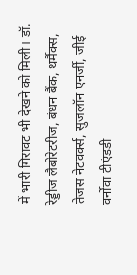में भारी गिरावट भी देखने को मिली। डॉ. रेड्डीज लैबोरेटरीज, बंधन बैंक, थर्मैक्स, तेजस नेटवर्क्स, सुजलॉन एनर्जी, जीई वर्नोवा टीएंडडी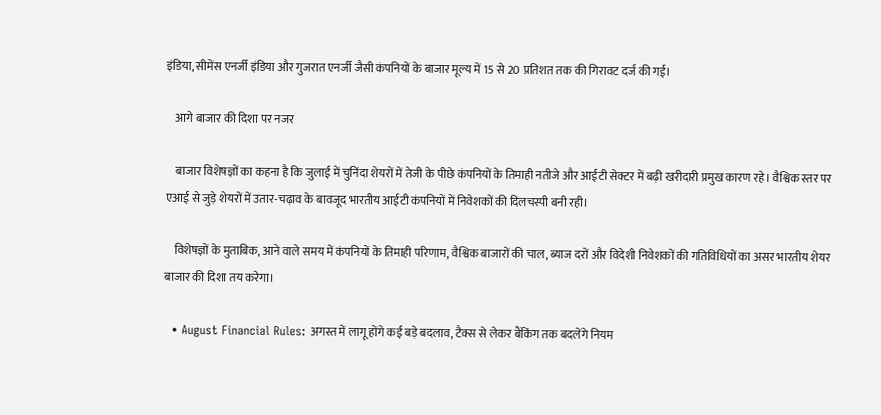इंडिया, सीमेंस एनर्जी इंडिया और गुजरात एनर्जी जैसी कंपनियों के बाजार मूल्य में 15 से 20 प्रतिशत तक की गिरावट दर्ज की गई।

    आगे बाजार की दिशा पर नजर

    बाजार विशेषज्ञों का कहना है कि जुलाई में चुनिंदा शेयरों में तेजी के पीछे कंपनियों के तिमाही नतीजे और आईटी सेक्टर में बढ़ी खरीदारी प्रमुख कारण रहे। वैश्विक स्तर पर एआई से जुड़े शेयरों में उतार-चढ़ाव के बावजूद भारतीय आईटी कंपनियों में निवेशकों की दिलचस्पी बनी रही।

    विशेषज्ञों के मुताबिक, आने वाले समय में कंपनियों के तिमाही परिणाम, वैश्विक बाजारों की चाल, ब्याज दरों और विदेशी निवेशकों की गतिविधियों का असर भारतीय शेयर बाजार की दिशा तय करेगा।

  • August Financial Rules: अगस्त में लागू होंगे कई बड़े बदलाव, टैक्स से लेकर बैंकिंग तक बदलेंगे नियम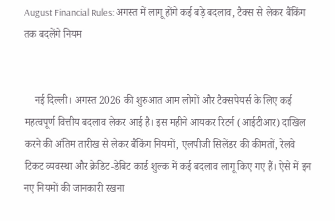August Financial Rules: अगस्त में लागू होंगे कई बड़े बदलाव, टैक्स से लेकर बैंकिंग तक बदलेंगे नियम


    नई दिल्ली। अगस्त 2026 की शुरुआत आम लोगों और टैक्सपेयर्स के लिए कई महत्वपूर्ण वित्तीय बदलाव लेकर आई है। इस महीने आयकर रिटर्न (आईटीआर) दाखिल करने की अंतिम तारीख से लेकर बैंकिंग नियमों, एलपीजी सिलेंडर की कीमतों, रेलवे टिकट व्यवस्था और क्रेडिट-डेबिट कार्ड शुल्क में कई बदलाव लागू किए गए हैं। ऐसे में इन नए नियमों की जानकारी रखना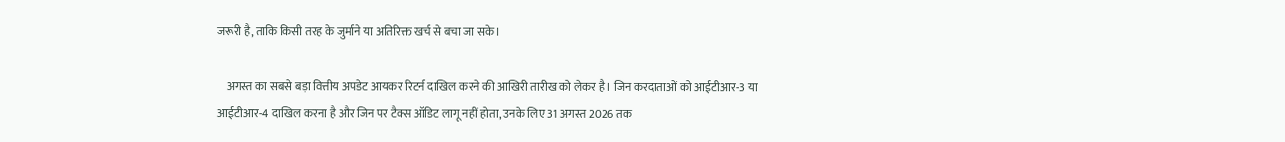जरूरी है, ताकि किसी तरह के जुर्माने या अतिरिक्त खर्च से बचा जा सके।

    अगस्त का सबसे बड़ा वित्तीय अपडेट आयकर रिटर्न दाखिल करने की आखिरी तारीख को लेकर है। जिन करदाताओं को आईटीआर-3 या आईटीआर-4 दाखिल करना है और जिन पर टैक्स ऑडिट लागू नहीं होता, उनके लिए 31 अगस्त 2026 तक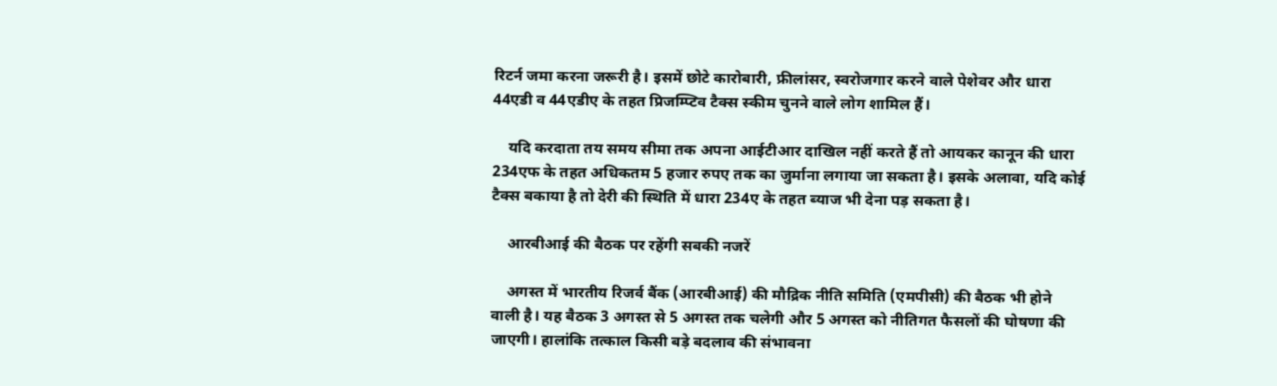रिटर्न जमा करना जरूरी है। इसमें छोटे कारोबारी, फ्रीलांसर, स्वरोजगार करने वाले पेशेवर और धारा 44एडी व 44एडीए के तहत प्रिजम्प्टिव टैक्स स्कीम चुनने वाले लोग शामिल हैं।

    यदि करदाता तय समय सीमा तक अपना आईटीआर दाखिल नहीं करते हैं तो आयकर कानून की धारा 234एफ के तहत अधिकतम 5 हजार रुपए तक का जुर्माना लगाया जा सकता है। इसके अलावा, यदि कोई टैक्स बकाया है तो देरी की स्थिति में धारा 234ए के तहत ब्याज भी देना पड़ सकता है।

    आरबीआई की बैठक पर रहेंगी सबकी नजरें

    अगस्त में भारतीय रिजर्व बैंक (आरबीआई) की मौद्रिक नीति समिति (एमपीसी) की बैठक भी होने वाली है। यह बैठक 3 अगस्त से 5 अगस्त तक चलेगी और 5 अगस्त को नीतिगत फैसलों की घोषणा की जाएगी। हालांकि तत्काल किसी बड़े बदलाव की संभावना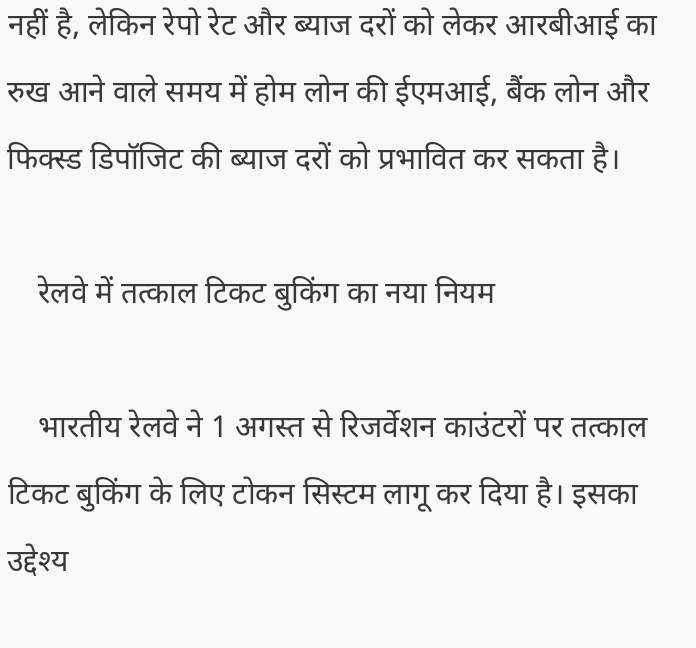नहीं है, लेकिन रेपो रेट और ब्याज दरों को लेकर आरबीआई का रुख आने वाले समय में होम लोन की ईएमआई, बैंक लोन और फिक्स्ड डिपॉजिट की ब्याज दरों को प्रभावित कर सकता है।

    रेलवे में तत्काल टिकट बुकिंग का नया नियम

    भारतीय रेलवे ने 1 अगस्त से रिजर्वेशन काउंटरों पर तत्काल टिकट बुकिंग के लिए टोकन सिस्टम लागू कर दिया है। इसका उद्देश्य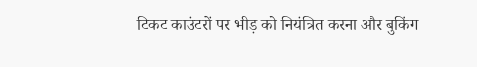टिकट काउंटरों पर भीड़ को नियंत्रित करना और बुकिंग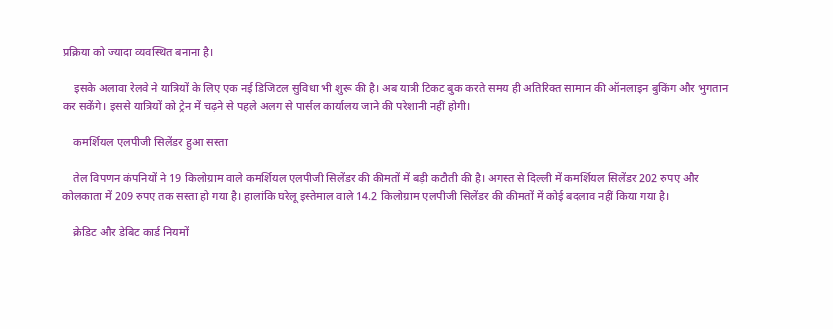प्रक्रिया को ज्यादा व्यवस्थित बनाना है।

    इसके अलावा रेलवे ने यात्रियों के लिए एक नई डिजिटल सुविधा भी शुरू की है। अब यात्री टिकट बुक करते समय ही अतिरिक्त सामान की ऑनलाइन बुकिंग और भुगतान कर सकेंगे। इससे यात्रियों को ट्रेन में चढ़ने से पहले अलग से पार्सल कार्यालय जाने की परेशानी नहीं होगी।

    कमर्शियल एलपीजी सिलेंडर हुआ सस्ता

    तेल विपणन कंपनियों ने 19 किलोग्राम वाले कमर्शियल एलपीजी सिलेंडर की कीमतों में बड़ी कटौती की है। अगस्त से दिल्ली में कमर्शियल सिलेंडर 202 रुपए और कोलकाता में 209 रुपए तक सस्ता हो गया है। हालांकि घरेलू इस्तेमाल वाले 14.2 किलोग्राम एलपीजी सिलेंडर की कीमतों में कोई बदलाव नहीं किया गया है।

    क्रेडिट और डेबिट कार्ड नियमों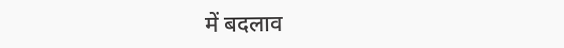में बदलाव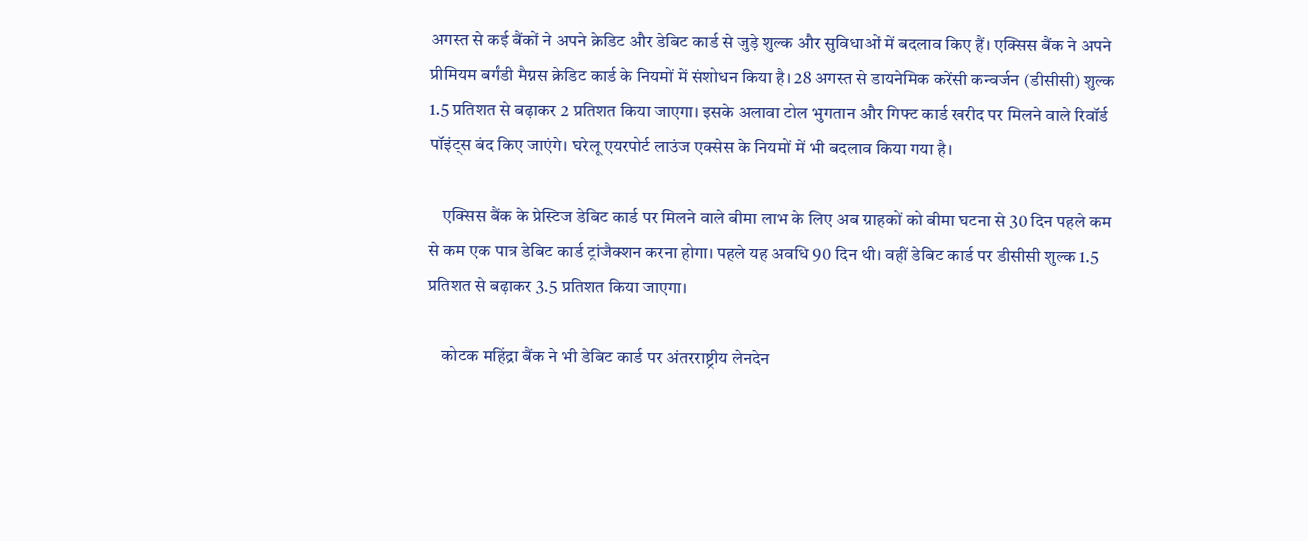अगस्त से कई बैंकों ने अपने क्रेडिट और डेबिट कार्ड से जुड़े शुल्क और सुविधाओं में बदलाव किए हैं। एक्सिस बैंक ने अपने प्रीमियम बर्गंडी मैग्नस क्रेडिट कार्ड के नियमों में संशोधन किया है। 28 अगस्त से डायनेमिक करेंसी कन्वर्जन (डीसीसी) शुल्क 1.5 प्रतिशत से बढ़ाकर 2 प्रतिशत किया जाएगा। इसके अलावा टोल भुगतान और गिफ्ट कार्ड खरीद पर मिलने वाले रिवॉर्ड पॉइंट्स बंद किए जाएंगे। घरेलू एयरपोर्ट लाउंज एक्सेस के नियमों में भी बदलाव किया गया है।

    एक्सिस बैंक के प्रेस्टिज डेबिट कार्ड पर मिलने वाले बीमा लाभ के लिए अब ग्राहकों को बीमा घटना से 30 दिन पहले कम से कम एक पात्र डेबिट कार्ड ट्रांजैक्शन करना होगा। पहले यह अवधि 90 दिन थी। वहीं डेबिट कार्ड पर डीसीसी शुल्क 1.5 प्रतिशत से बढ़ाकर 3.5 प्रतिशत किया जाएगा।

    कोटक महिंद्रा बैंक ने भी डेबिट कार्ड पर अंतरराष्ट्रीय लेनदेन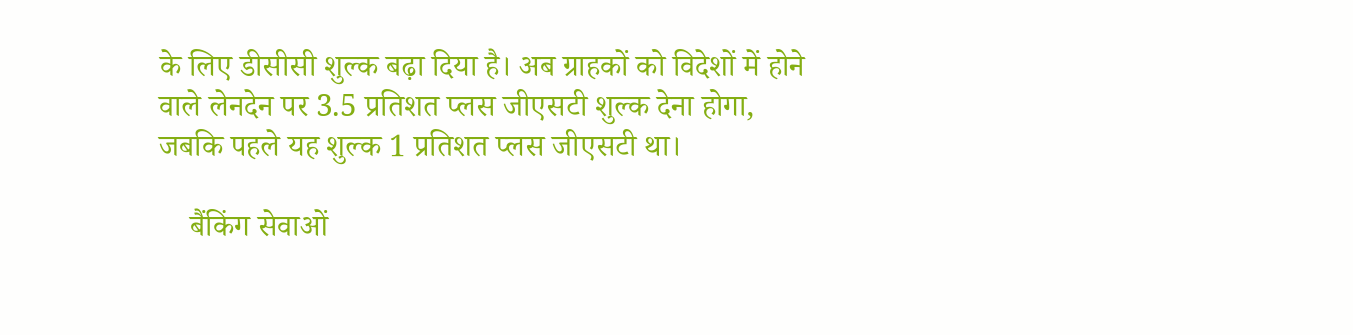के लिए डीसीसी शुल्क बढ़ा दिया है। अब ग्राहकों को विदेशों में होने वाले लेनदेन पर 3.5 प्रतिशत प्लस जीएसटी शुल्क देना होगा, जबकि पहले यह शुल्क 1 प्रतिशत प्लस जीएसटी था।

    बैंकिंग सेवाओं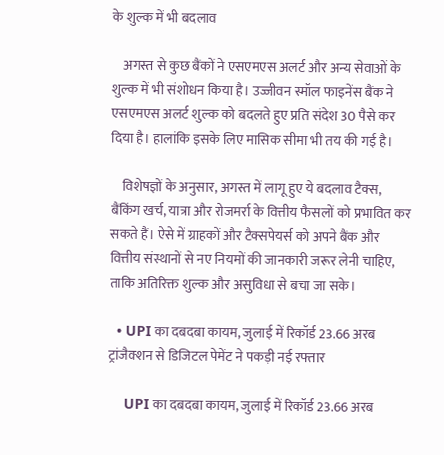के शुल्क में भी बदलाव

    अगस्त से कुछ बैंकों ने एसएमएस अलर्ट और अन्य सेवाओं के शुल्क में भी संशोधन किया है। उज्जीवन स्मॉल फाइनेंस बैंक ने एसएमएस अलर्ट शुल्क को बदलते हुए प्रति संदेश 30 पैसे कर दिया है। हालांकि इसके लिए मासिक सीमा भी तय की गई है।

    विशेषज्ञों के अनुसार, अगस्त में लागू हुए ये बदलाव टैक्स, बैंकिंग खर्च, यात्रा और रोजमर्रा के वित्तीय फैसलों को प्रभावित कर सकते हैं। ऐसे में ग्राहकों और टैक्सपेयर्स को अपने बैंक और वित्तीय संस्थानों से नए नियमों की जानकारी जरूर लेनी चाहिए, ताकि अतिरिक्त शुल्क और असुविधा से बचा जा सके।

  • UPI का दबदबा कायम, जुलाई में रिकॉर्ड 23.66 अरब ट्रांजैक्शन से डिजिटल पेमेंट ने पकड़ी नई रफ्तार

    UPI का दबदबा कायम, जुलाई में रिकॉर्ड 23.66 अरब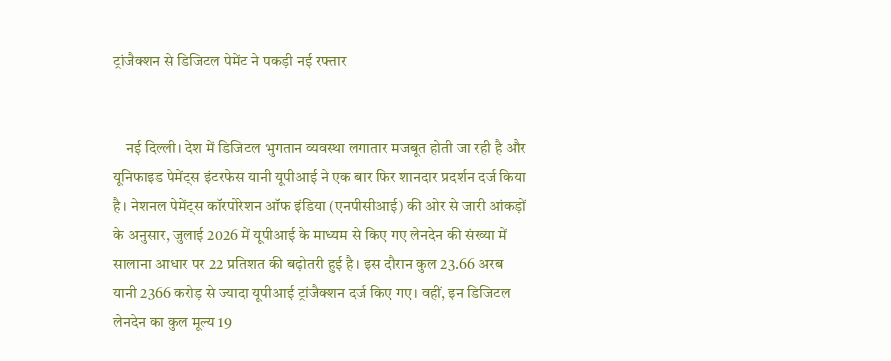ट्रांजैक्शन से डिजिटल पेमेंट ने पकड़ी नई रफ्तार


    नई दिल्ली। देश में डिजिटल भुगतान व्यवस्था लगातार मजबूत होती जा रही है और यूनिफाइड पेमेंट्स इंटरफेस यानी यूपीआई ने एक बार फिर शानदार प्रदर्शन दर्ज किया है। नेशनल पेमेंट्स कॉरपोरेशन ऑफ इंडिया (एनपीसीआई) की ओर से जारी आंकड़ों के अनुसार, जुलाई 2026 में यूपीआई के माध्यम से किए गए लेनदेन की संख्या में सालाना आधार पर 22 प्रतिशत की बढ़ोतरी हुई है। इस दौरान कुल 23.66 अरब यानी 2366 करोड़ से ज्यादा यूपीआई ट्रांजैक्शन दर्ज किए गए। वहीं, इन डिजिटल लेनदेन का कुल मूल्य 19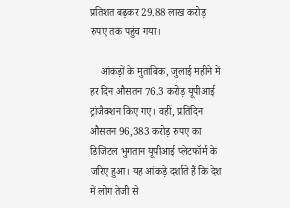प्रतिशत बढ़कर 29.88 लाख करोड़ रुपए तक पहुंच गया।

    आंकड़ों के मुताबिक, जुलाई महीने में हर दिन औसतन 76.3 करोड़ यूपीआई ट्रांजैक्शन किए गए। वहीं, प्रतिदिन औसतन 96,383 करोड़ रुपए का डिजिटल भुगतान यूपीआई प्लेटफॉर्म के जरिए हुआ। यह आंकड़े दर्शाते हैं कि देश में लोग तेजी से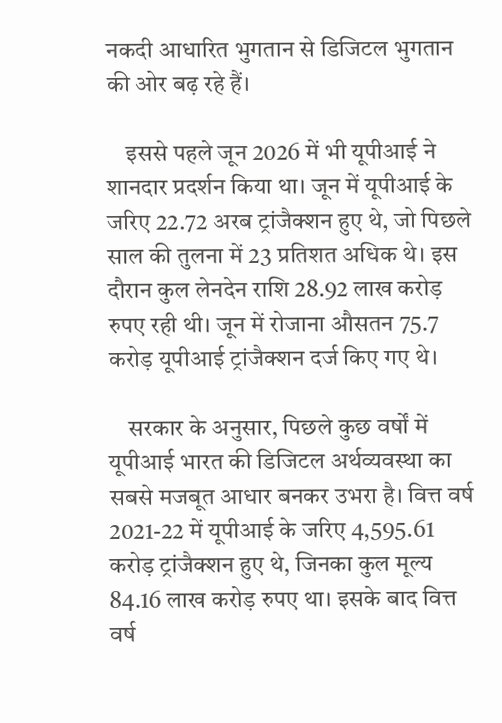नकदी आधारित भुगतान से डिजिटल भुगतान की ओर बढ़ रहे हैं।

    इससे पहले जून 2026 में भी यूपीआई ने शानदार प्रदर्शन किया था। जून में यूपीआई के जरिए 22.72 अरब ट्रांजैक्शन हुए थे, जो पिछले साल की तुलना में 23 प्रतिशत अधिक थे। इस दौरान कुल लेनदेन राशि 28.92 लाख करोड़ रुपए रही थी। जून में रोजाना औसतन 75.7 करोड़ यूपीआई ट्रांजैक्शन दर्ज किए गए थे।

    सरकार के अनुसार, पिछले कुछ वर्षों में यूपीआई भारत की डिजिटल अर्थव्यवस्था का सबसे मजबूत आधार बनकर उभरा है। वित्त वर्ष 2021-22 में यूपीआई के जरिए 4,595.61 करोड़ ट्रांजैक्शन हुए थे, जिनका कुल मूल्य 84.16 लाख करोड़ रुपए था। इसके बाद वित्त वर्ष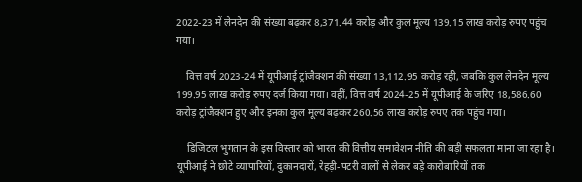2022-23 में लेनदेन की संख्या बढ़कर 8,371.44 करोड़ और कुल मूल्य 139.15 लाख करोड़ रुपए पहुंच गया।

    वित्त वर्ष 2023-24 में यूपीआई ट्रांजैक्शन की संख्या 13,112.95 करोड़ रही, जबकि कुल लेनदेन मूल्य 199.95 लाख करोड़ रुपए दर्ज किया गया। वहीं, वित्त वर्ष 2024-25 में यूपीआई के जरिए 18,586.60 करोड़ ट्रांजैक्शन हुए और इनका कुल मूल्य बढ़कर 260.56 लाख करोड़ रुपए तक पहुंच गया।

    डिजिटल भुगतान के इस विस्तार को भारत की वित्तीय समावेशन नीति की बड़ी सफलता माना जा रहा है। यूपीआई ने छोटे व्यापारियों, दुकानदारों, रेहड़ी-पटरी वालों से लेकर बड़े कारोबारियों तक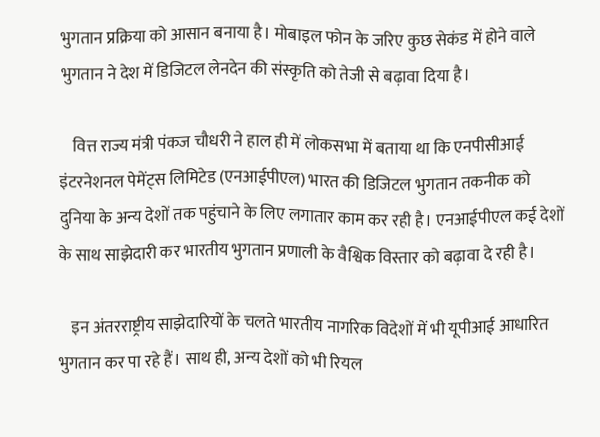भुगतान प्रक्रिया को आसान बनाया है। मोबाइल फोन के जरिए कुछ सेकंड में होने वाले भुगतान ने देश में डिजिटल लेनदेन की संस्कृति को तेजी से बढ़ावा दिया है।

    वित्त राज्य मंत्री पंकज चौधरी ने हाल ही में लोकसभा में बताया था कि एनपीसीआई इंटरनेशनल पेमेंट्स लिमिटेड (एनआईपीएल) भारत की डिजिटल भुगतान तकनीक को दुनिया के अन्य देशों तक पहुंचाने के लिए लगातार काम कर रही है। एनआईपीएल कई देशों के साथ साझेदारी कर भारतीय भुगतान प्रणाली के वैश्विक विस्तार को बढ़ावा दे रही है।

    इन अंतरराष्ट्रीय साझेदारियों के चलते भारतीय नागरिक विदेशों में भी यूपीआई आधारित भुगतान कर पा रहे हैं। साथ ही, अन्य देशों को भी रियल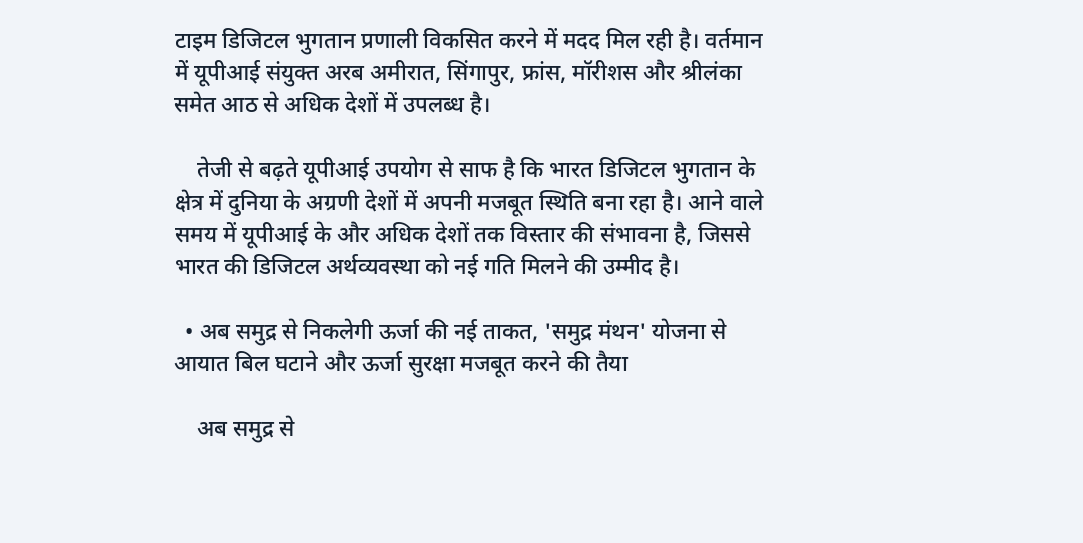टाइम डिजिटल भुगतान प्रणाली विकसित करने में मदद मिल रही है। वर्तमान में यूपीआई संयुक्त अरब अमीरात, सिंगापुर, फ्रांस, मॉरीशस और श्रीलंका समेत आठ से अधिक देशों में उपलब्ध है।

    तेजी से बढ़ते यूपीआई उपयोग से साफ है कि भारत डिजिटल भुगतान के क्षेत्र में दुनिया के अग्रणी देशों में अपनी मजबूत स्थिति बना रहा है। आने वाले समय में यूपीआई के और अधिक देशों तक विस्तार की संभावना है, जिससे भारत की डिजिटल अर्थव्यवस्था को नई गति मिलने की उम्मीद है।

  • अब समुद्र से निकलेगी ऊर्जा की नई ताकत, 'समुद्र मंथन' योजना से आयात बिल घटाने और ऊर्जा सुरक्षा मजबूत करने की तैया

    अब समुद्र से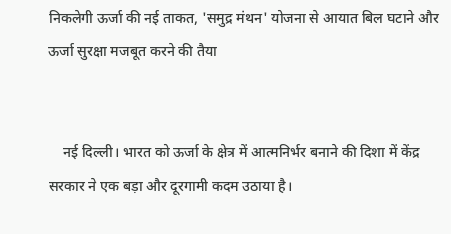निकलेगी ऊर्जा की नई ताकत, 'समुद्र मंथन' योजना से आयात बिल घटाने और ऊर्जा सुरक्षा मजबूत करने की तैया


    नई दिल्ली। भारत को ऊर्जा के क्षेत्र में आत्मनिर्भर बनाने की दिशा में केंद्र सरकार ने एक बड़ा और दूरगामी कदम उठाया है।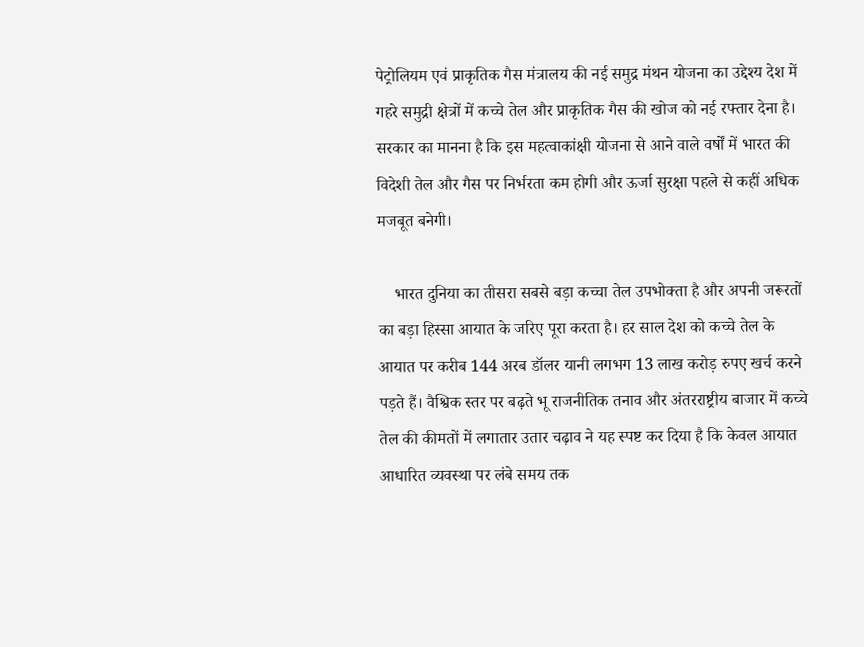पेट्रोलियम एवं प्राकृतिक गैस मंत्रालय की नई समुद्र मंथन योजना का उद्देश्य देश में गहरे समुद्री क्षेत्रों में कच्चे तेल और प्राकृतिक गैस की खोज को नई रफ्तार देना है। सरकार का मानना है कि इस महत्वाकांक्षी योजना से आने वाले वर्षों में भारत की विदेशी तेल और गैस पर निर्भरता कम होगी और ऊर्जा सुरक्षा पहले से कहीं अधिक मजबूत बनेगी।

    भारत दुनिया का तीसरा सबसे बड़ा कच्चा तेल उपभोक्ता है और अपनी जरूरतों का बड़ा हिस्सा आयात के जरिए पूरा करता है। हर साल देश को कच्चे तेल के आयात पर करीब 144 अरब डॉलर यानी लगभग 13 लाख करोड़ रुपए खर्च करने पड़ते हैं। वैश्विक स्तर पर बढ़ते भू राजनीतिक तनाव और अंतरराष्ट्रीय बाजार में कच्चे तेल की कीमतों में लगातार उतार चढ़ाव ने यह स्पष्ट कर दिया है कि केवल आयात आधारित व्यवस्था पर लंबे समय तक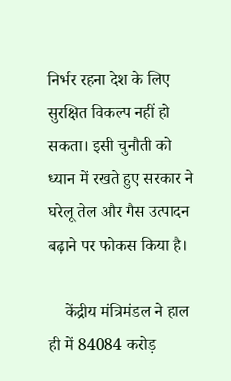निर्भर रहना देश के लिए सुरक्षित विकल्प नहीं हो सकता। इसी चुनौती को ध्यान में रखते हुए सरकार ने घरेलू तेल और गैस उत्पादन बढ़ाने पर फोकस किया है।

    केंद्रीय मंत्रिमंडल ने हाल ही में 84084 करोड़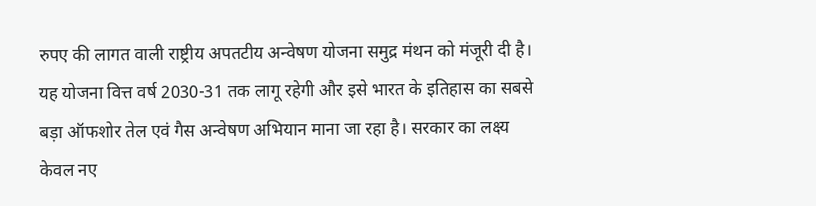रुपए की लागत वाली राष्ट्रीय अपतटीय अन्वेषण योजना समुद्र मंथन को मंजूरी दी है। यह योजना वित्त वर्ष 2030-31 तक लागू रहेगी और इसे भारत के इतिहास का सबसे बड़ा ऑफशोर तेल एवं गैस अन्वेषण अभियान माना जा रहा है। सरकार का लक्ष्य केवल नए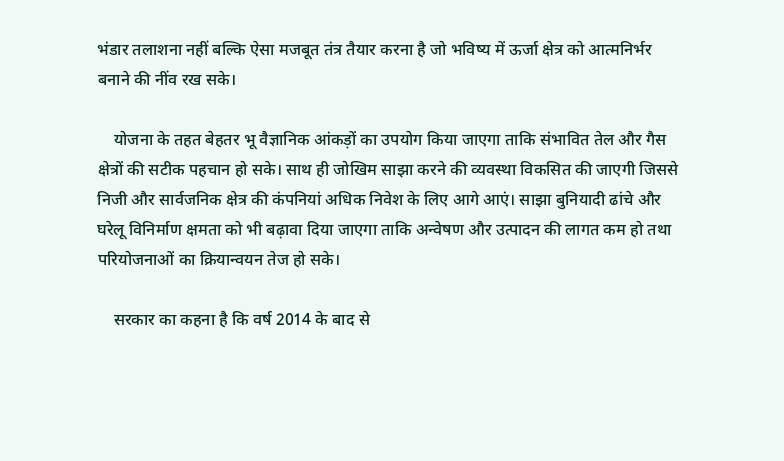भंडार तलाशना नहीं बल्कि ऐसा मजबूत तंत्र तैयार करना है जो भविष्य में ऊर्जा क्षेत्र को आत्मनिर्भर बनाने की नींव रख सके।

    योजना के तहत बेहतर भू वैज्ञानिक आंकड़ों का उपयोग किया जाएगा ताकि संभावित तेल और गैस क्षेत्रों की सटीक पहचान हो सके। साथ ही जोखिम साझा करने की व्यवस्था विकसित की जाएगी जिससे निजी और सार्वजनिक क्षेत्र की कंपनियां अधिक निवेश के लिए आगे आएं। साझा बुनियादी ढांचे और घरेलू विनिर्माण क्षमता को भी बढ़ावा दिया जाएगा ताकि अन्वेषण और उत्पादन की लागत कम हो तथा परियोजनाओं का क्रियान्वयन तेज हो सके।

    सरकार का कहना है कि वर्ष 2014 के बाद से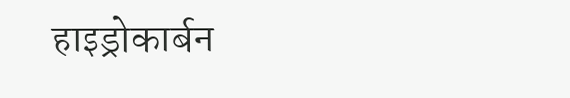हाइड्रोकार्बन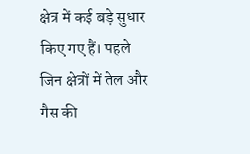क्षेत्र में कई बड़े सुधार किए गए हैं। पहले जिन क्षेत्रों में तेल और गैस की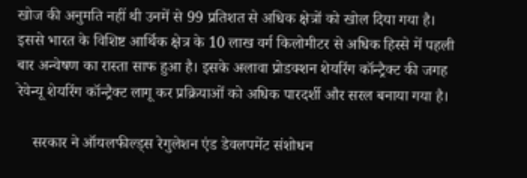खोज की अनुमति नहीं थी उनमें से 99 प्रतिशत से अधिक क्षेत्रों को खोल दिया गया है। इससे भारत के विशिष्ट आर्थिक क्षेत्र के 10 लाख वर्ग किलोमीटर से अधिक हिस्से में पहली बार अन्वेषण का रास्ता साफ हुआ है। इसके अलावा प्रोडक्शन शेयरिंग कॉन्ट्रैक्ट की जगह रेवेन्यू शेयरिंग कॉन्ट्रैक्ट लागू कर प्रक्रियाओं को अधिक पारदर्शी और सरल बनाया गया है।

    सरकार ने ऑयलफील्ड्स रेगुलेशन एंड डेवलपमेंट संशोधन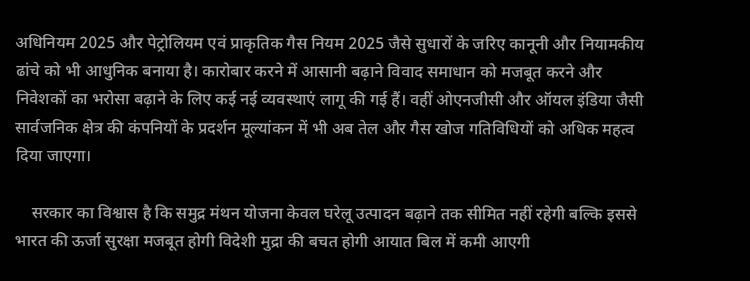अधिनियम 2025 और पेट्रोलियम एवं प्राकृतिक गैस नियम 2025 जैसे सुधारों के जरिए कानूनी और नियामकीय ढांचे को भी आधुनिक बनाया है। कारोबार करने में आसानी बढ़ाने विवाद समाधान को मजबूत करने और निवेशकों का भरोसा बढ़ाने के लिए कई नई व्यवस्थाएं लागू की गई हैं। वहीं ओएनजीसी और ऑयल इंडिया जैसी सार्वजनिक क्षेत्र की कंपनियों के प्रदर्शन मूल्यांकन में भी अब तेल और गैस खोज गतिविधियों को अधिक महत्व दिया जाएगा।

    सरकार का विश्वास है कि समुद्र मंथन योजना केवल घरेलू उत्पादन बढ़ाने तक सीमित नहीं रहेगी बल्कि इससे भारत की ऊर्जा सुरक्षा मजबूत होगी विदेशी मुद्रा की बचत होगी आयात बिल में कमी आएगी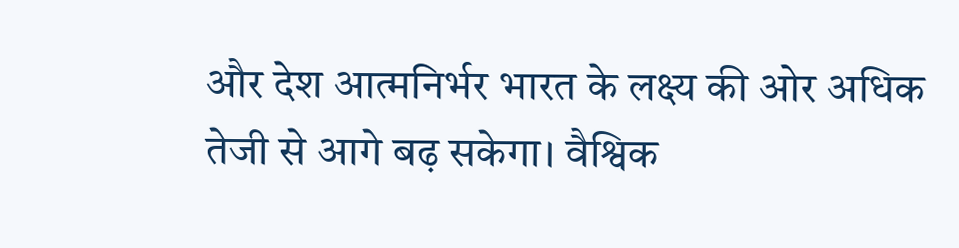और देश आत्मनिर्भर भारत के लक्ष्य की ओर अधिक तेजी से आगे बढ़ सकेगा। वैश्विक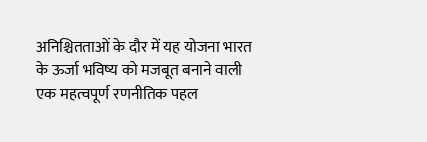अनिश्चितताओं के दौर में यह योजना भारत के ऊर्जा भविष्य को मजबूत बनाने वाली एक महत्वपूर्ण रणनीतिक पहल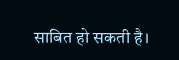साबित हो सकती है।